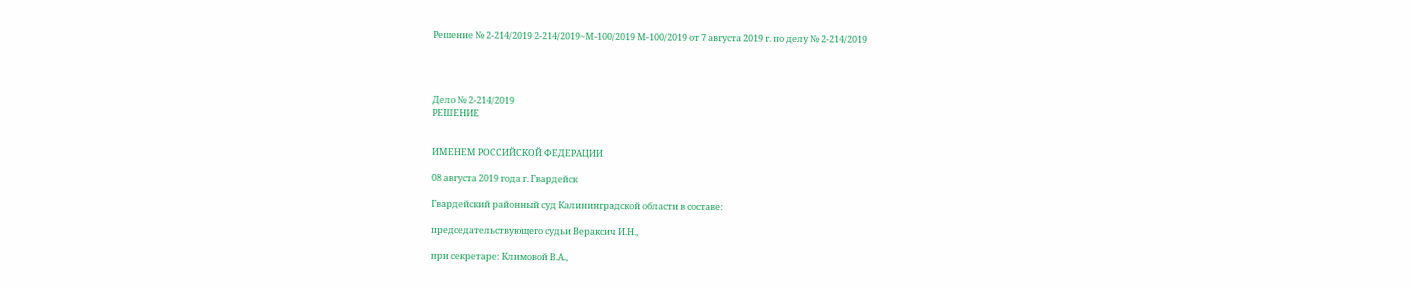Решение № 2-214/2019 2-214/2019~М-100/2019 М-100/2019 от 7 августа 2019 г. по делу № 2-214/2019




Дело № 2-214/2019
РЕШЕНИЕ


ИМЕНЕМ РОССИЙСКОЙ ФЕДЕРАЦИИ

08 августа 2019 года г. Гвардейск

Гвардейский районный суд Калининградской области в составе:

председательствующего судьи Вераксич И.Н.,

при секретаре: Климовой В.А.,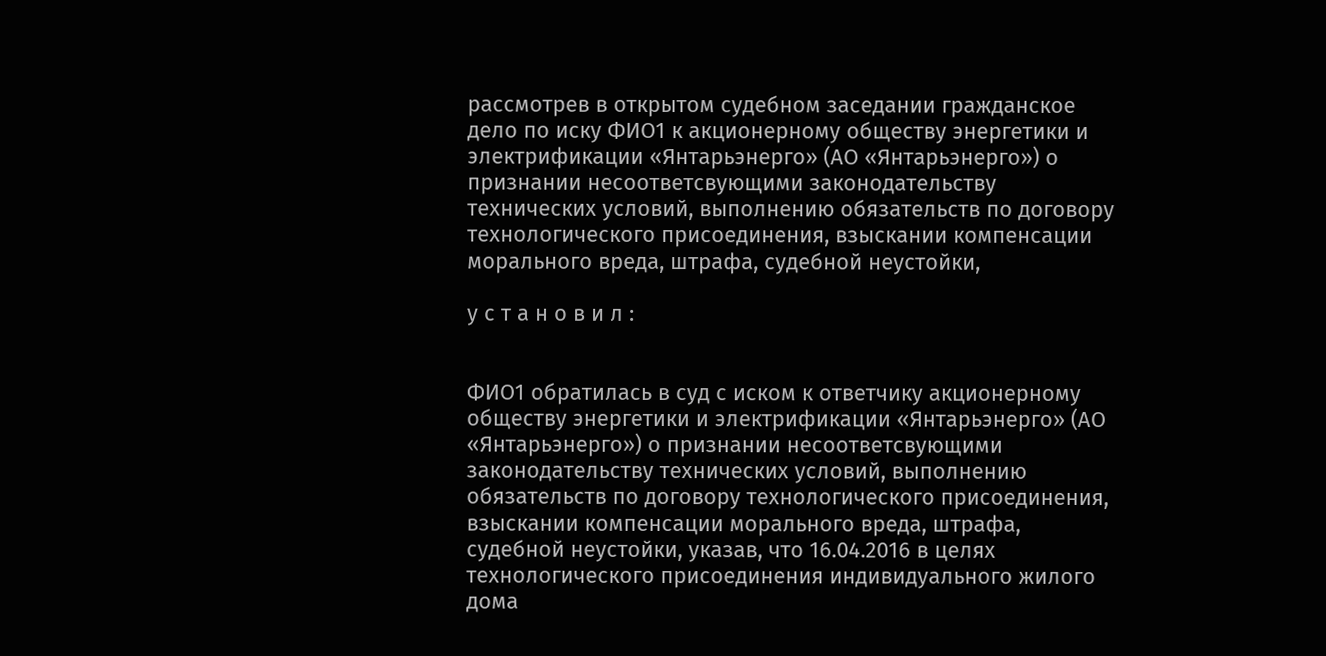рассмотрев в открытом судебном заседании гражданское дело по иску ФИО1 к акционерному обществу энергетики и электрификации «Янтарьэнерго» (АО «Янтарьэнерго») о признании несоответсвующими законодательству технических условий, выполнению обязательств по договору технологического присоединения, взыскании компенсации морального вреда, штрафа, судебной неустойки,

у с т а н о в и л :


ФИО1 обратилась в суд с иском к ответчику акционерному обществу энергетики и электрификации «Янтарьэнерго» (АО «Янтарьэнерго») о признании несоответсвующими законодательству технических условий, выполнению обязательств по договору технологического присоединения, взыскании компенсации морального вреда, штрафа, судебной неустойки, указав, что 16.04.2016 в целях технологического присоединения индивидуального жилого дома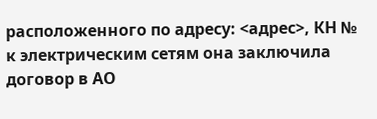расположенного по адресу: <адрес>, КН № к электрическим сетям она заключила договор в АО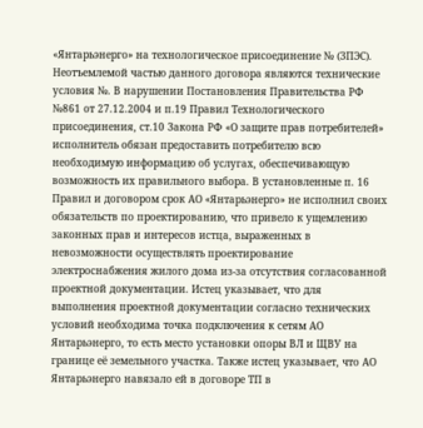«Янтарьэнерго» на технологическое присоединение № (ЗПЭС). Неотъемлемой частью данного договора являются технические условия №. В нарушении Постановления Правительства РФ №861 от 27.12.2004 и п.19 Правил Технологического присоединения, ст.10 Закона РФ «О защите прав потребителей» исполнитель обязан предоставить потребителю всю необходимую информацию об услугах, обеспечивающую возможность их правильного выбора. В установленные п. 16 Правил и договором срок АО «Янтарьэнерго» не исполнил своих обязательств по проектированию, что привело к ущемлению законных прав и интересов истца, выраженных в невозможности осуществлять проектирование электроснабжения жилого дома из-за отсутствия согласованной проектной документации. Истец указывает, что для выполнения проектной документации согласно технических условий необходима точка подключения к сетям АО Янтарьэнерго, то есть место установки опоры ВЛ и ЩВУ на границе её земельного участка. Также истец указывает, что АО Янтарьэнерго навязало ей в договоре ТП в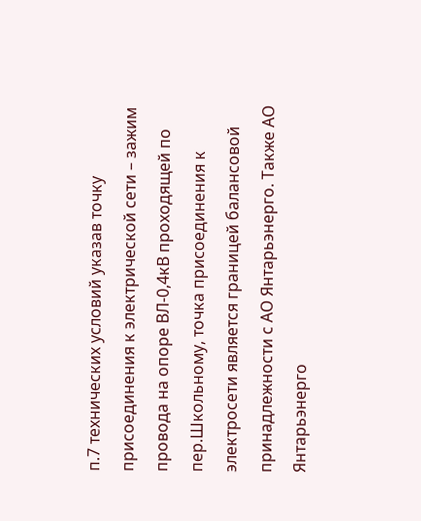п.7 технических условий указав точку присоединения к электрической сети – зажим провода на опоре ВЛ-0,4кВ проходящей по пер.Школьному, точка присоединения к электросети является границей балансовой принадлежности с АО Янтарьэнерго. Также АО Янтарьэнерго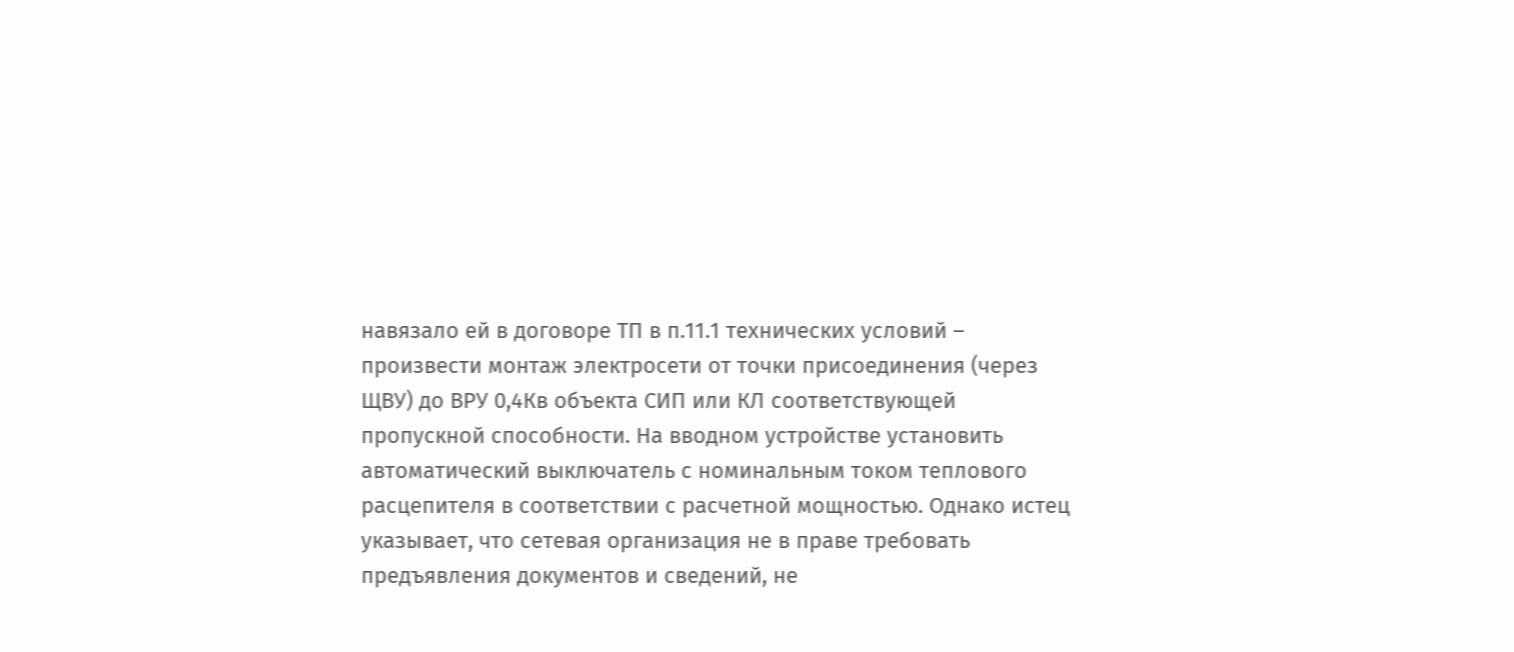навязало ей в договоре ТП в п.11.1 технических условий – произвести монтаж электросети от точки присоединения (через ЩВУ) до ВРУ 0,4Кв объекта СИП или КЛ соответствующей пропускной способности. На вводном устройстве установить автоматический выключатель с номинальным током теплового расцепителя в соответствии с расчетной мощностью. Однако истец указывает, что сетевая организация не в праве требовать предъявления документов и сведений, не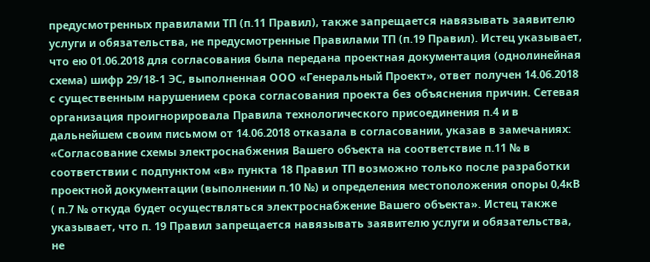предусмотренных правилами ТП (п.11 Правил), также запрещается навязывать заявителю услуги и обязательства, не предусмотренные Правилами ТП (п.19 Правил). Истец указывает, что ею 01.06.2018 для согласования была передана проектная документация (однолинейная схема) шифр 29/18-1 ЭС, выполненная ООО «Генеральный Проект», ответ получен 14.06.2018 с существенным нарушением срока согласования проекта без объяснения причин. Сетевая организация проигнорировала Правила технологического присоединения п.4 и в дальнейшем своим письмом от 14.06.2018 отказала в согласовании, указав в замечаниях: «Согласование схемы электроснабжения Вашего объекта на соответствие п.11 № в соответствии с подпунктом «в» пункта 18 Правил ТП возможно только после разработки проектной документации (выполнении п.10 №) и определения местоположения опоры 0,4кВ ( п.7 № откуда будет осуществляться электроснабжение Вашего объекта». Истец также указывает, что п. 19 Правил запрещается навязывать заявителю услуги и обязательства, не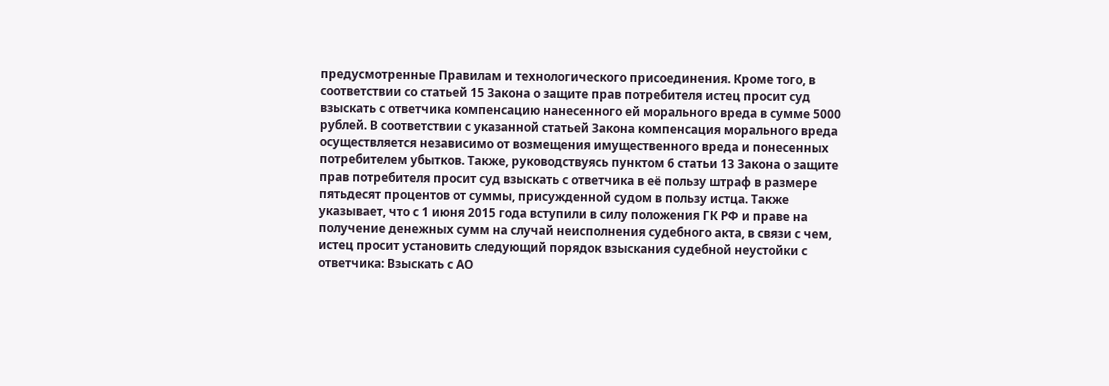предусмотренные Правилам и технологического присоединения. Кроме того, в соответствии со статьей 15 Закона о защите прав потребителя истец просит суд взыскать с ответчика компенсацию нанесенного ей морального вреда в сумме 5000 рублей. В соответствии с указанной статьей Закона компенсация морального вреда осуществляется независимо от возмещения имущественного вреда и понесенных потребителем убытков. Также, руководствуясь пунктом 6 статьи 13 Закона о защите прав потребителя просит суд взыскать с ответчика в её пользу штраф в размере пятьдесят процентов от суммы, присужденной судом в пользу истца. Также указывает, что с 1 июня 2015 года вступили в силу положения ГК РФ и праве на получение денежных сумм на случай неисполнения судебного акта, в связи с чем, истец просит установить следующий порядок взыскания судебной неустойки с ответчика: Взыскать с АО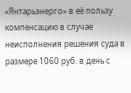«Янтарьэнерго» в её пользу компенсацию в случае неисполнения решения суда в размере 1060 руб. в день с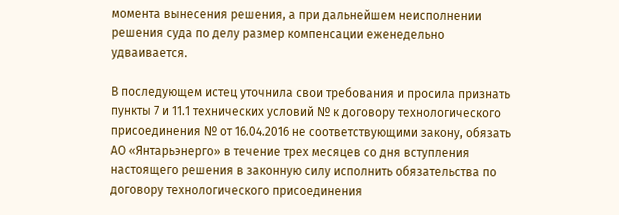момента вынесения решения, а при дальнейшем неисполнении решения суда по делу размер компенсации еженедельно удваивается.

В последующем истец уточнила свои требования и просила признать пункты 7 и 11.1 технических условий № к договору технологического присоединения № от 16.04.2016 не соответствующими закону, обязать АО «Янтарьэнерго» в течение трех месяцев со дня вступления настоящего решения в законную силу исполнить обязательства по договору технологического присоединения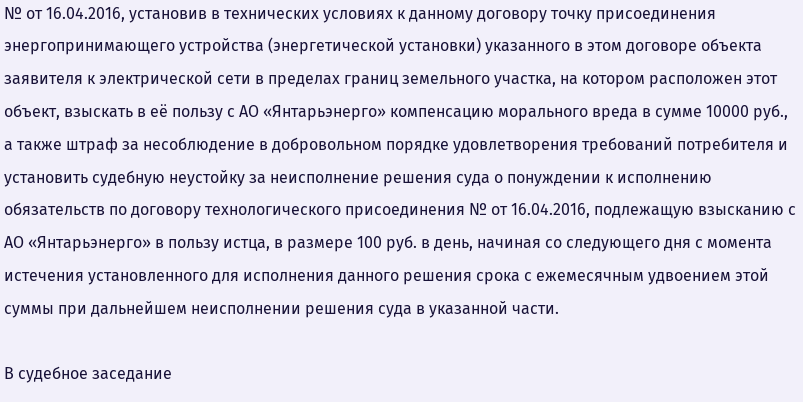№ от 16.04.2016, установив в технических условиях к данному договору точку присоединения энергопринимающего устройства (энергетической установки) указанного в этом договоре объекта заявителя к электрической сети в пределах границ земельного участка, на котором расположен этот объект, взыскать в её пользу с АО «Янтарьэнерго» компенсацию морального вреда в сумме 10000 руб., а также штраф за несоблюдение в добровольном порядке удовлетворения требований потребителя и установить судебную неустойку за неисполнение решения суда о понуждении к исполнению обязательств по договору технологического присоединения № от 16.04.2016, подлежащую взысканию с АО «Янтарьэнерго» в пользу истца, в размере 100 руб. в день, начиная со следующего дня с момента истечения установленного для исполнения данного решения срока с ежемесячным удвоением этой суммы при дальнейшем неисполнении решения суда в указанной части.

В судебное заседание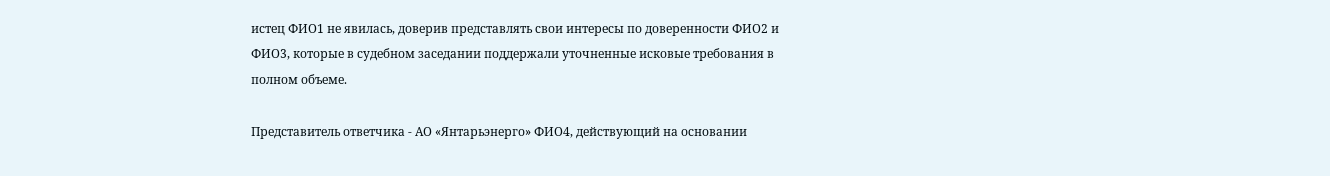истец ФИО1 не явилась, доверив представлять свои интересы по доверенности ФИО2 и ФИО3, которые в судебном заседании поддержали уточненные исковые требования в полном объеме.

Представитель ответчика - АО «Янтарьэнерго» ФИО4, действующий на основании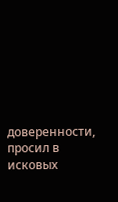доверенности, просил в исковых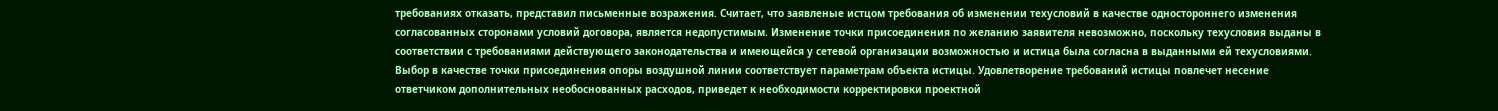требованиях отказать, представил письменные возражения. Считает, что заявленые истцом требования об изменении техусловий в качестве одностороннего изменения согласованных сторонами условий договора, является недопустимым. Изменение точки присоединения по желанию заявителя невозможно, поскольку техусловия выданы в соответствии с требованиями действующего законодательства и имеющейся у сетевой организации возможностью и истица была согласна в выданными ей техусловиями. Выбор в качестве точки присоединения опоры воздушной линии соответствует параметрам объекта истицы. Удовлетворение требований истицы повлечет несение ответчиком дополнительных необоснованных расходов, приведет к необходимости корректировки проектной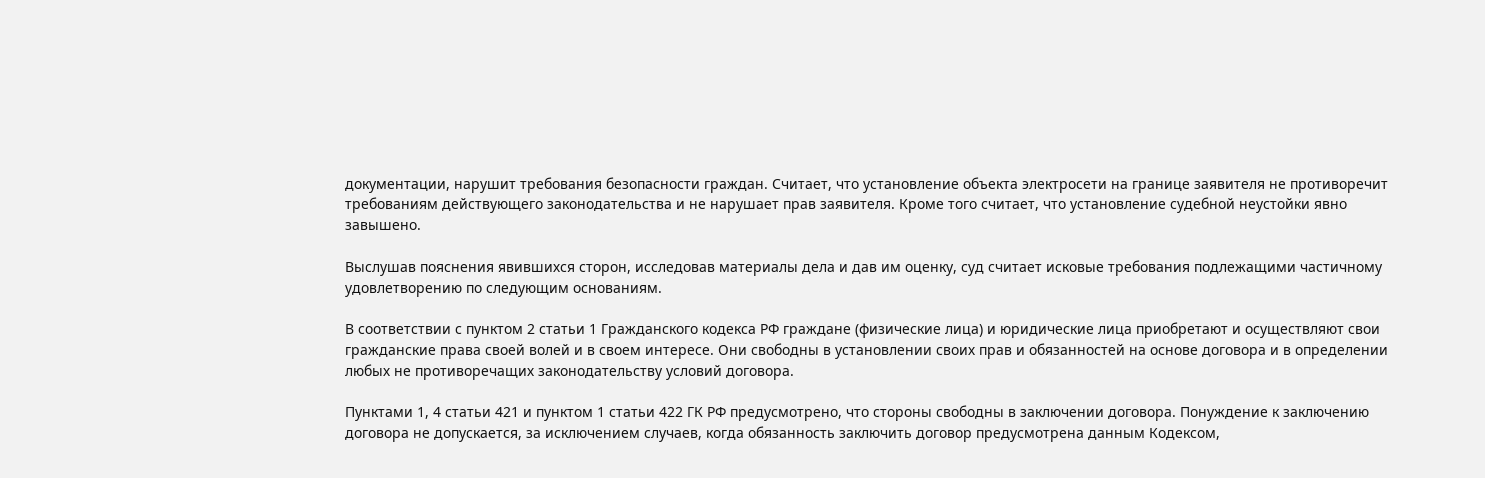документации, нарушит требования безопасности граждан. Считает, что установление объекта электросети на границе заявителя не противоречит требованиям действующего законодательства и не нарушает прав заявителя. Кроме того считает, что установление судебной неустойки явно завышено.

Выслушав пояснения явившихся сторон, исследовав материалы дела и дав им оценку, суд считает исковые требования подлежащими частичному удовлетворению по следующим основаниям.

В соответствии с пунктом 2 статьи 1 Гражданского кодекса РФ граждане (физические лица) и юридические лица приобретают и осуществляют свои гражданские права своей волей и в своем интересе. Они свободны в установлении своих прав и обязанностей на основе договора и в определении любых не противоречащих законодательству условий договора.

Пунктами 1, 4 статьи 421 и пунктом 1 статьи 422 ГК РФ предусмотрено, что стороны свободны в заключении договора. Понуждение к заключению договора не допускается, за исключением случаев, когда обязанность заключить договор предусмотрена данным Кодексом,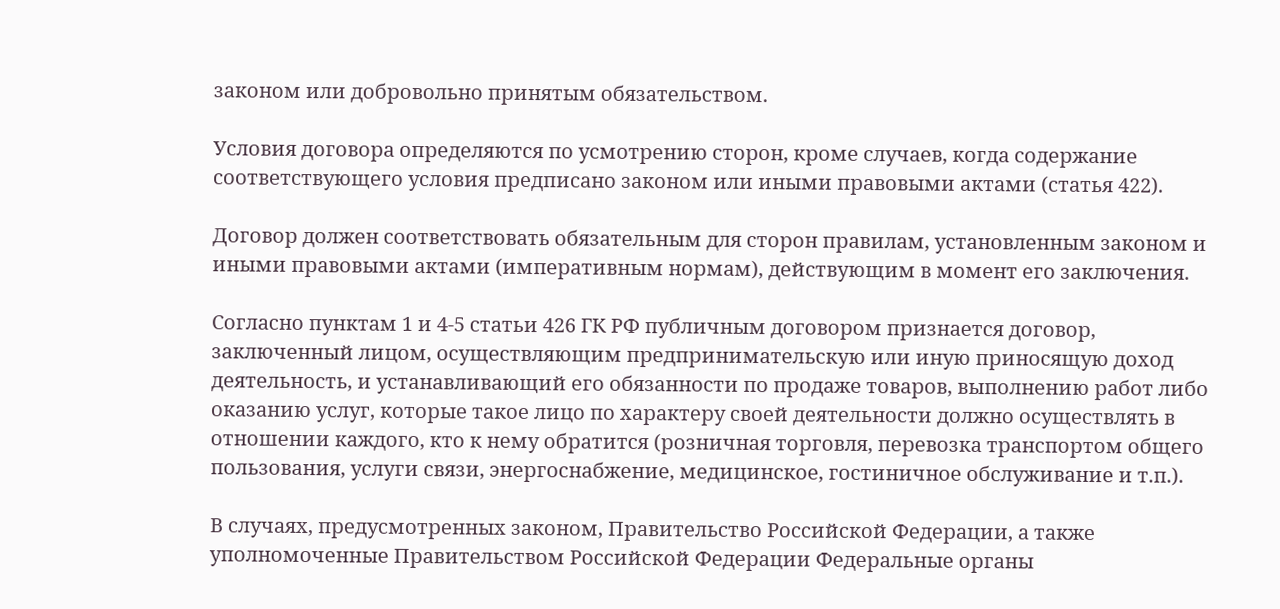законом или добровольно принятым обязательством.

Условия договора определяются по усмотрению сторон, кроме случаев, когда содержание соответствующего условия предписано законом или иными правовыми актами (статья 422).

Договор должен соответствовать обязательным для сторон правилам, установленным законом и иными правовыми актами (императивным нормам), действующим в момент его заключения.

Согласно пунктам 1 и 4-5 статьи 426 ГК РФ публичным договором признается договор, заключенный лицом, осуществляющим предпринимательскую или иную приносящую доход деятельность, и устанавливающий его обязанности по продаже товаров, выполнению работ либо оказанию услуг, которые такое лицо по характеру своей деятельности должно осуществлять в отношении каждого, кто к нему обратится (розничная торговля, перевозка транспортом общего пользования, услуги связи, энергоснабжение, медицинское, гостиничное обслуживание и т.п.).

В случаях, предусмотренных законом, Правительство Российской Федерации, а также уполномоченные Правительством Российской Федерации Федеральные органы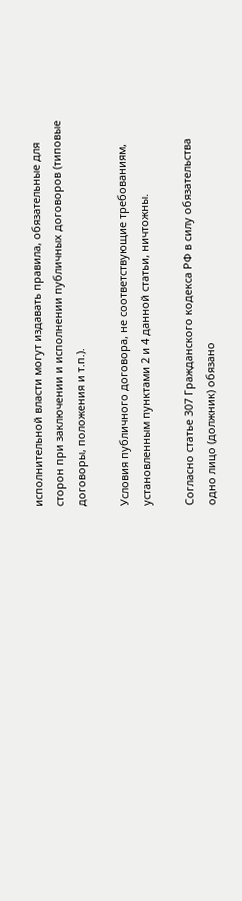исполнительной власти могут издавать правила, обязательные для сторон при заключении и исполнении публичных договоров (типовые договоры, положения и т.п.).

Условия публичного договора, не соответствующие требованиям, установленным пунктами 2 и 4 данной статьи, ничтожны.

Согласно статье 307 Гражданского кодекса РФ в силу обязательства одно лицо (должник) обязано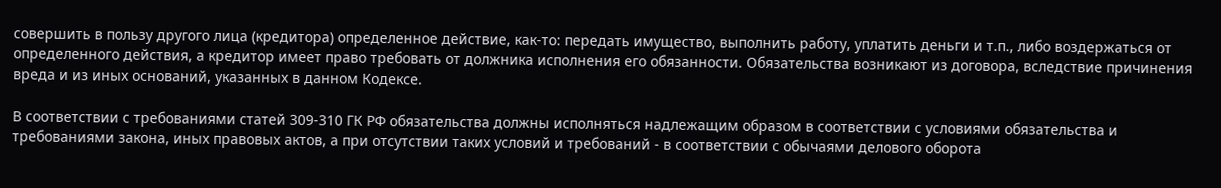совершить в пользу другого лица (кредитора) определенное действие, как-то: передать имущество, выполнить работу, уплатить деньги и т.п., либо воздержаться от определенного действия, а кредитор имеет право требовать от должника исполнения его обязанности. Обязательства возникают из договора, вследствие причинения вреда и из иных оснований, указанных в данном Кодексе.

В соответствии с требованиями статей 309-310 ГК РФ обязательства должны исполняться надлежащим образом в соответствии с условиями обязательства и требованиями закона, иных правовых актов, а при отсутствии таких условий и требований - в соответствии с обычаями делового оборота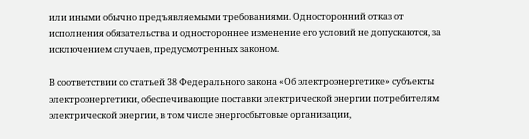или иными обычно предъявляемыми требованиями. Односторонний отказ от исполнения обязательства и одностороннее изменение его условий не допускаются, за исключением случаев, предусмотренных законом.

В соответствии со статьей 38 Федерального закона «Об электроэнергетике» субъекты электроэнергетики, обеспечивающие поставки электрической энергии потребителям электрической энергии, в том числе энергосбытовые организации,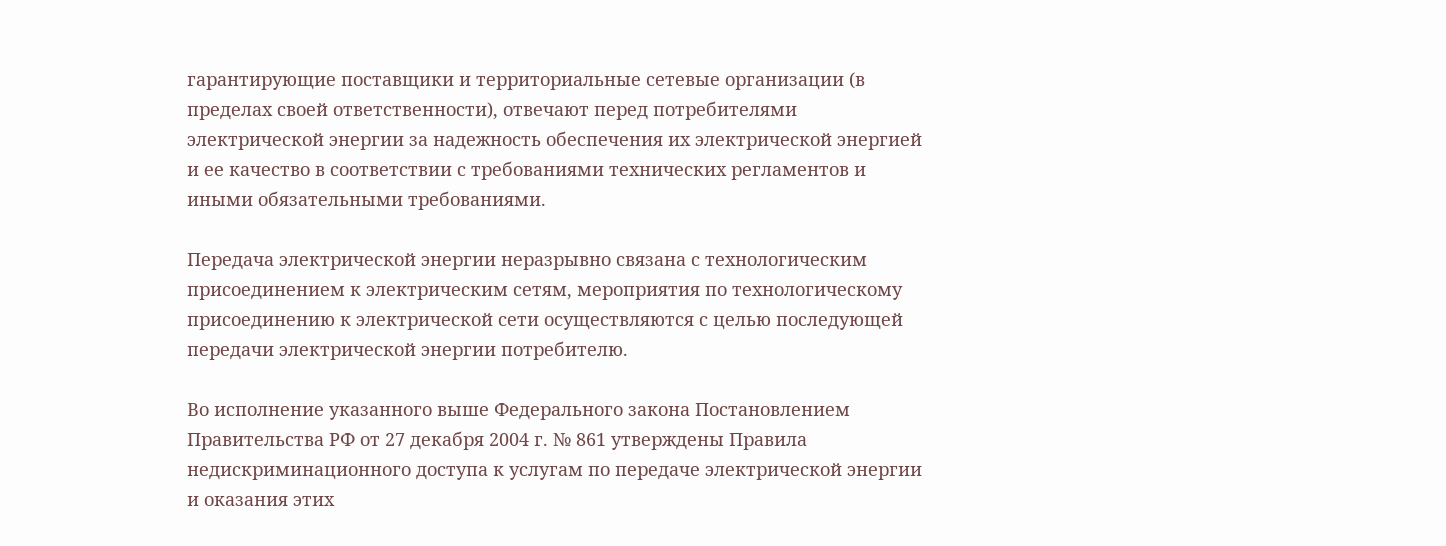гарантирующие поставщики и территориальные сетевые организации (в пределах своей ответственности), отвечают перед потребителями электрической энергии за надежность обеспечения их электрической энергией и ее качество в соответствии с требованиями технических регламентов и иными обязательными требованиями.

Передача электрической энергии неразрывно связана с технологическим присоединением к электрическим сетям, мероприятия по технологическому присоединению к электрической сети осуществляются с целью последующей передачи электрической энергии потребителю.

Во исполнение указанного выше Федерального закона Постановлением Правительства РФ от 27 декабря 2004 г. № 861 утверждены Правила недискриминационного доступа к услугам по передаче электрической энергии и оказания этих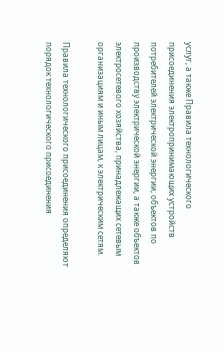услуг, а также Правила технологического присоединения электропринимающих устройств потребителей электрической энергии, объектов по производству электрической энергии, а также объектов электросетевого хозяйства, принадлежащих сетевым организациям и иным лицам, к электрическим сетям.

Правила технологического присоединения определяют порядок технологического присоединения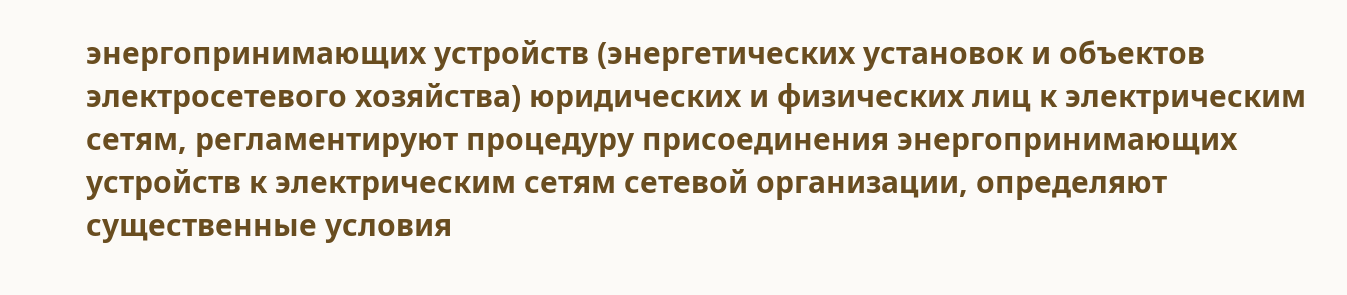энергопринимающих устройств (энергетических установок и объектов электросетевого хозяйства) юридических и физических лиц к электрическим сетям, регламентируют процедуру присоединения энергопринимающих устройств к электрическим сетям сетевой организации, определяют существенные условия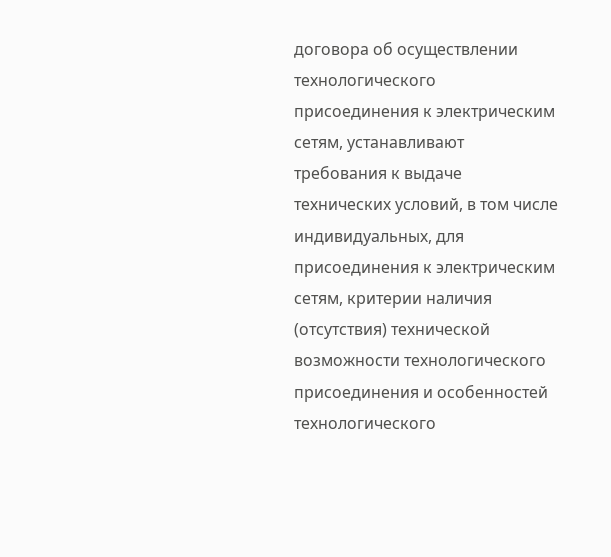договора об осуществлении технологического присоединения к электрическим сетям, устанавливают требования к выдаче технических условий, в том числе индивидуальных, для присоединения к электрическим сетям, критерии наличия (отсутствия) технической возможности технологического присоединения и особенностей технологического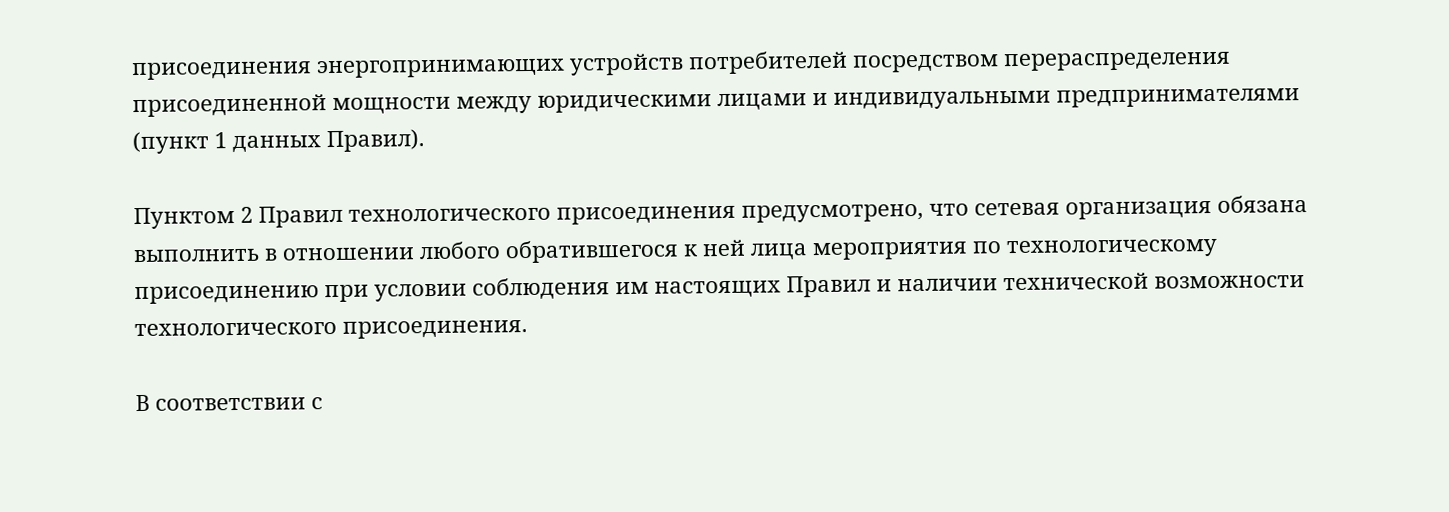присоединения энергопринимающих устройств потребителей посредством перераспределения присоединенной мощности между юридическими лицами и индивидуальными предпринимателями (пункт 1 данных Правил).

Пунктом 2 Правил технологического присоединения предусмотрено, что сетевая организация обязана выполнить в отношении любого обратившегося к ней лица мероприятия по технологическому присоединению при условии соблюдения им настоящих Правил и наличии технической возможности технологического присоединения.

В соответствии с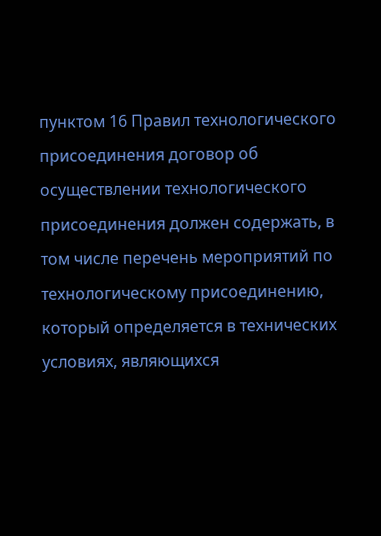пунктом 16 Правил технологического присоединения договор об осуществлении технологического присоединения должен содержать, в том числе перечень мероприятий по технологическому присоединению, который определяется в технических условиях, являющихся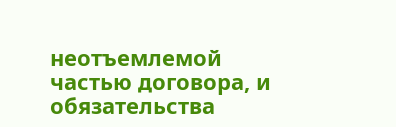неотъемлемой частью договора, и обязательства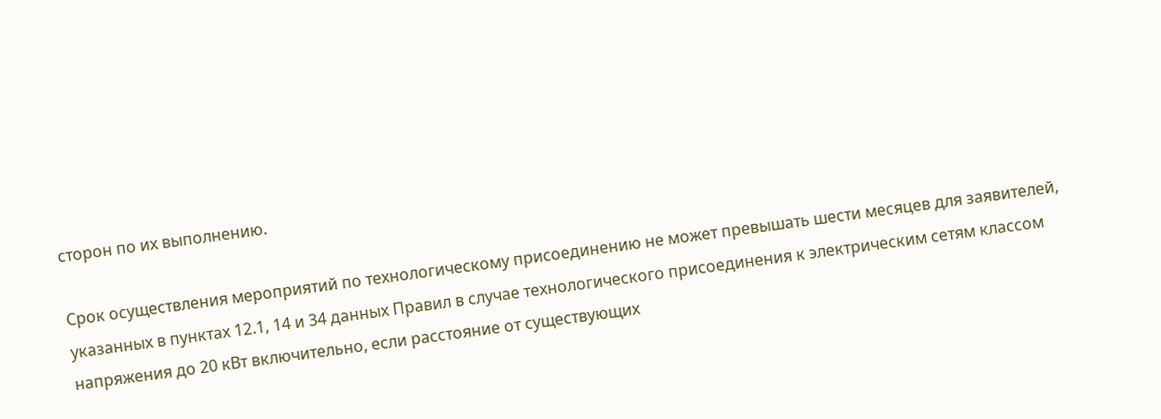сторон по их выполнению.

Срок осуществления мероприятий по технологическому присоединению не может превышать шести месяцев для заявителей, указанных в пунктах 12.1, 14 и 34 данных Правил в случае технологического присоединения к электрическим сетям классом напряжения до 20 кВт включительно, если расстояние от существующих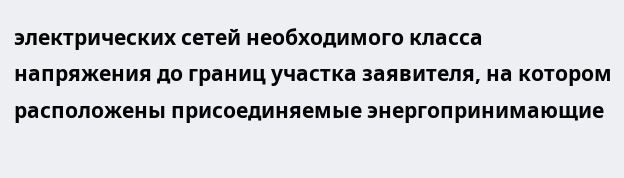электрических сетей необходимого класса напряжения до границ участка заявителя, на котором расположены присоединяемые энергопринимающие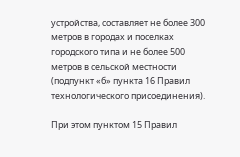устройства, составляет не более 300 метров в городах и поселках городского типа и не более 500 метров в сельской местности (подпункт «б» пункта 16 Правил технологического присоединения).

При этом пунктом 15 Правил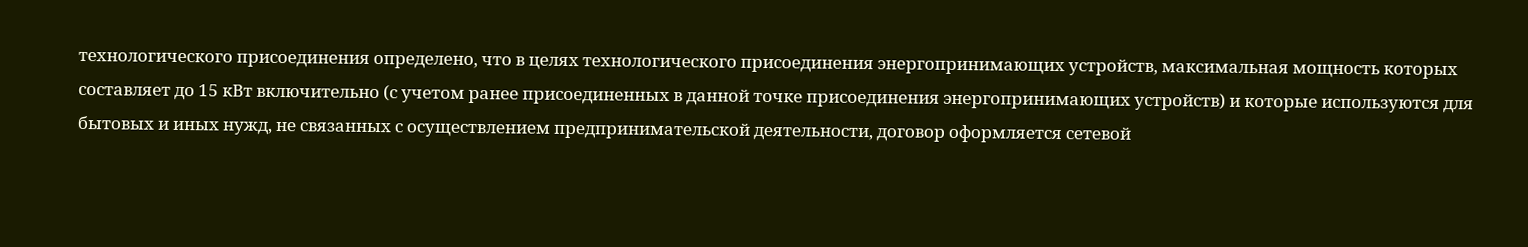технологического присоединения определено, что в целях технологического присоединения энергопринимающих устройств, максимальная мощность которых составляет до 15 кВт включительно (с учетом ранее присоединенных в данной точке присоединения энергопринимающих устройств) и которые используются для бытовых и иных нужд, не связанных с осуществлением предпринимательской деятельности, договор оформляется сетевой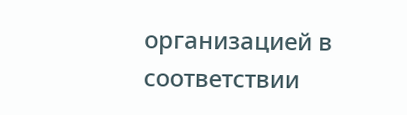организацией в соответствии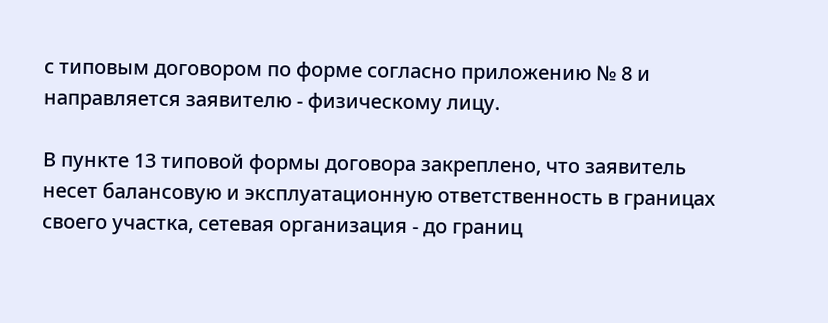с типовым договором по форме согласно приложению № 8 и направляется заявителю - физическому лицу.

В пункте 13 типовой формы договора закреплено, что заявитель несет балансовую и эксплуатационную ответственность в границах своего участка, сетевая организация - до границ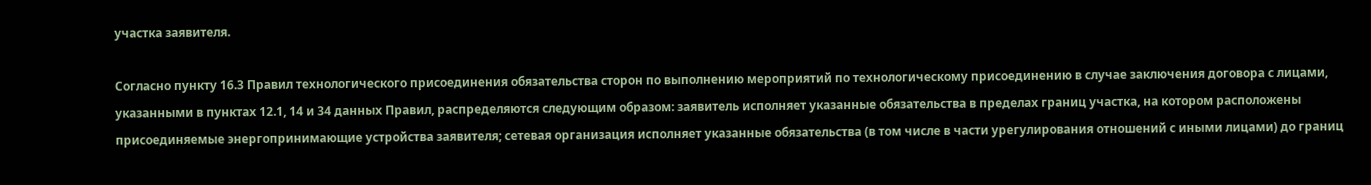участка заявителя.

Согласно пункту 16.3 Правил технологического присоединения обязательства сторон по выполнению мероприятий по технологическому присоединению в случае заключения договора с лицами, указанными в пунктах 12.1, 14 и 34 данных Правил, распределяются следующим образом: заявитель исполняет указанные обязательства в пределах границ участка, на котором расположены присоединяемые энергопринимающие устройства заявителя; сетевая организация исполняет указанные обязательства (в том числе в части урегулирования отношений с иными лицами) до границ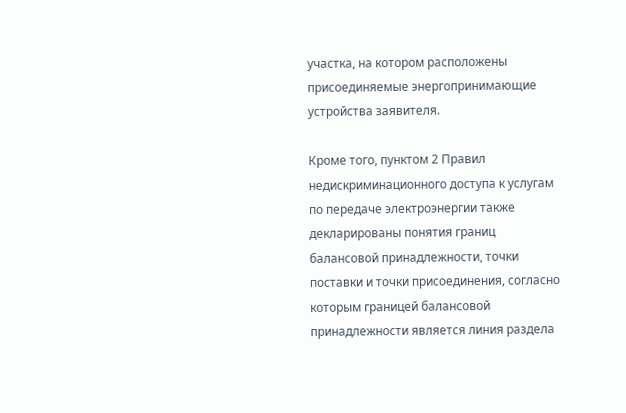участка, на котором расположены присоединяемые энергопринимающие устройства заявителя.

Кроме того, пунктом 2 Правил недискриминационного доступа к услугам по передаче электроэнергии также декларированы понятия границ балансовой принадлежности, точки поставки и точки присоединения, согласно которым границей балансовой принадлежности является линия раздела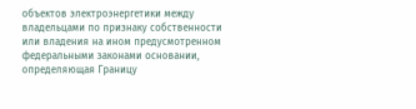объектов электроэнергетики между владельцами по признаку собственности или владения на ином предусмотренном федеральными законами основании, определяющая Границу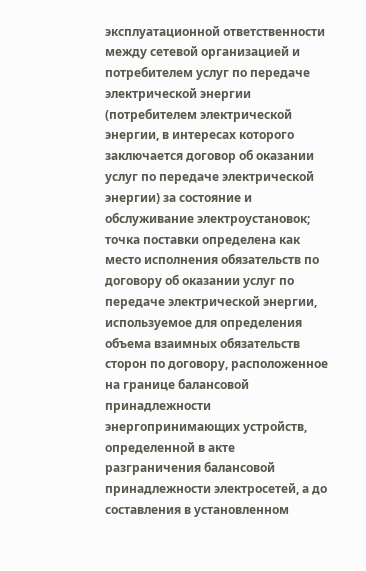эксплуатационной ответственности между сетевой организацией и потребителем услуг по передаче электрической энергии (потребителем электрической энергии, в интересах которого заключается договор об оказании услуг по передаче электрической энергии) за состояние и обслуживание электроустановок; точка поставки определена как место исполнения обязательств по договору об оказании услуг по передаче электрической энергии, используемое для определения объема взаимных обязательств сторон по договору, расположенное на границе балансовой принадлежности энергопринимающих устройств, определенной в акте разграничения балансовой принадлежности электросетей, а до составления в установленном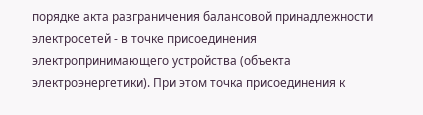порядке акта разграничения балансовой принадлежности электросетей - в точке присоединения электропринимающего устройства (объекта электроэнергетики). При этом точка присоединения к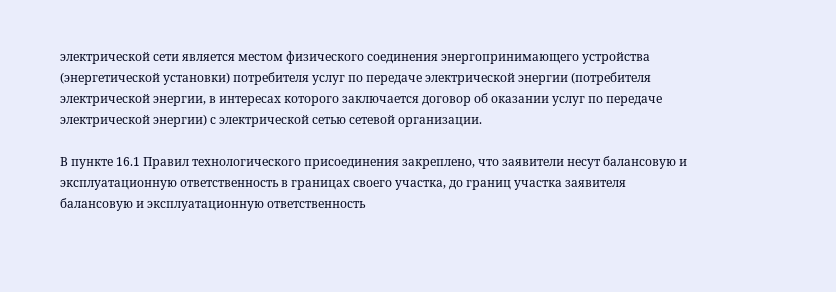электрической сети является местом физического соединения энергопринимающего устройства (энергетической установки) потребителя услуг по передаче электрической энергии (потребителя электрической энергии, в интересах которого заключается договор об оказании услуг по передаче электрической энергии) с электрической сетью сетевой организации.

В пункте 16.1 Правил технологического присоединения закреплено, что заявители несут балансовую и эксплуатационную ответственность в границах своего участка, до границ участка заявителя балансовую и эксплуатационную ответственность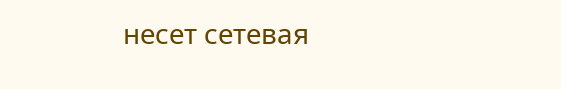несет сетевая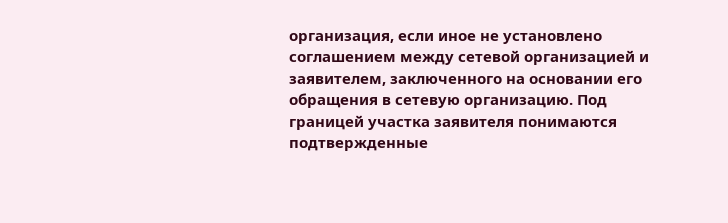организация, если иное не установлено соглашением между сетевой организацией и заявителем, заключенного на основании его обращения в сетевую организацию. Под границей участка заявителя понимаются подтвержденные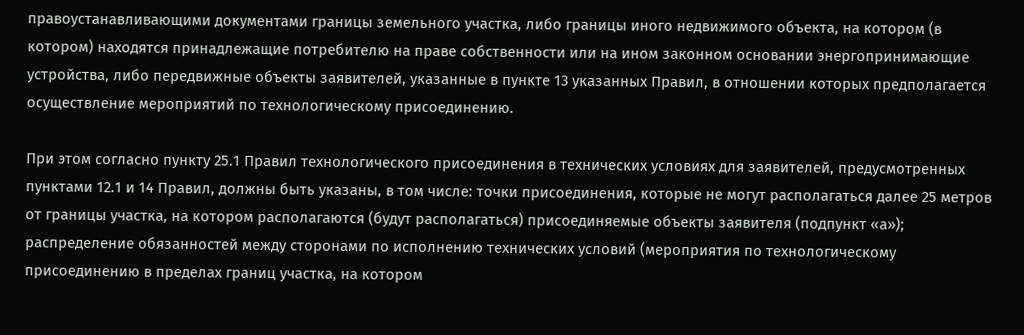правоустанавливающими документами границы земельного участка, либо границы иного недвижимого объекта, на котором (в котором) находятся принадлежащие потребителю на праве собственности или на ином законном основании энергопринимающие устройства, либо передвижные объекты заявителей, указанные в пункте 13 указанных Правил, в отношении которых предполагается осуществление мероприятий по технологическому присоединению.

При этом согласно пункту 25.1 Правил технологического присоединения в технических условиях для заявителей, предусмотренных пунктами 12.1 и 14 Правил, должны быть указаны, в том числе: точки присоединения, которые не могут располагаться далее 25 метров от границы участка, на котором располагаются (будут располагаться) присоединяемые объекты заявителя (подпункт «а»); распределение обязанностей между сторонами по исполнению технических условий (мероприятия по технологическому присоединению в пределах границ участка, на котором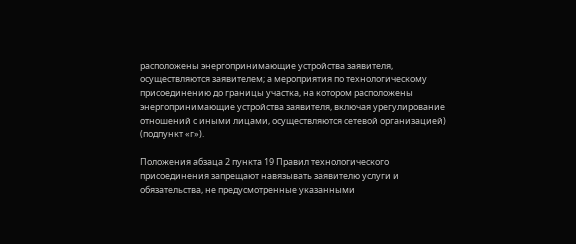расположены энергопринимающие устройства заявителя, осуществляются заявителем; а мероприятия по технологическому присоединению до границы участка, на котором расположены энергопринимающие устройства заявителя, включая урегулирование отношений с иными лицами, осуществляются сетевой организацией) (подпункт «г»).

Положения абзаца 2 пункта 19 Правил технологического присоединения запрещают навязывать заявителю услуги и обязательства, не предусмотренные указанными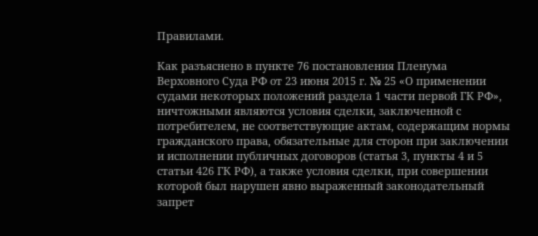Правилами.

Как разъяснено в пункте 76 постановления Пленума Верховного Суда РФ от 23 июня 2015 г. № 25 «О применении судами некоторых положений раздела 1 части первой ГК РФ», ничтожными являются условия сделки, заключенной с потребителем, не соответствующие актам, содержащим нормы гражданского права, обязательные для сторон при заключении и исполнении публичных договоров (статья 3, пункты 4 и 5 статьи 426 ГК РФ), а также условия сделки, при совершении которой был нарушен явно выраженный законодательный запрет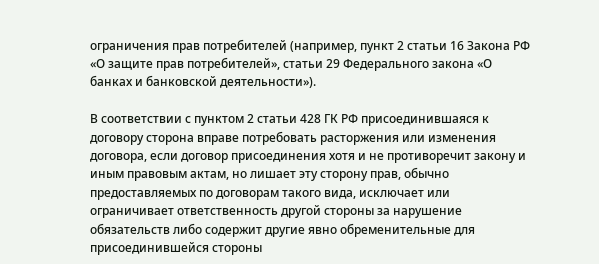ограничения прав потребителей (например, пункт 2 статьи 16 Закона РФ «О защите прав потребителей», статьи 29 Федерального закона «О банках и банковской деятельности»).

В соответствии с пунктом 2 статьи 428 ГК РФ присоединившаяся к договору сторона вправе потребовать расторжения или изменения договора, если договор присоединения хотя и не противоречит закону и иным правовым актам, но лишает эту сторону прав, обычно предоставляемых по договорам такого вида, исключает или ограничивает ответственность другой стороны за нарушение обязательств либо содержит другие явно обременительные для присоединившейся стороны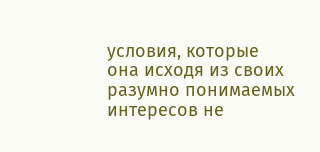условия, которые она исходя из своих разумно понимаемых интересов не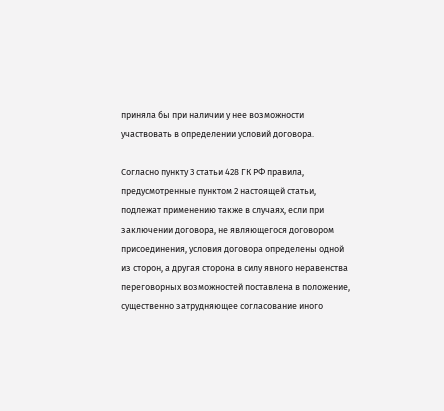приняла бы при наличии у нее возможности участвовать в определении условий договора.

Согласно пункту 3 статьи 428 ГК РФ правила, предусмотренные пунктом 2 настоящей статьи, подлежат применению также в случаях, если при заключении договора, не являющегося договором присоединения, условия договора определены одной из сторон, а другая сторона в силу явного неравенства переговорных возможностей поставлена в положение, существенно затрудняющее согласование иного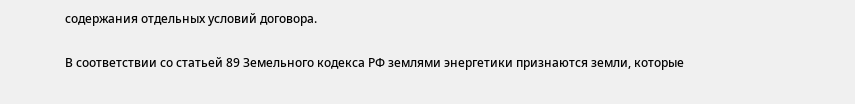содержания отдельных условий договора.

В соответствии со статьей 89 Земельного кодекса РФ землями энергетики признаются земли, которые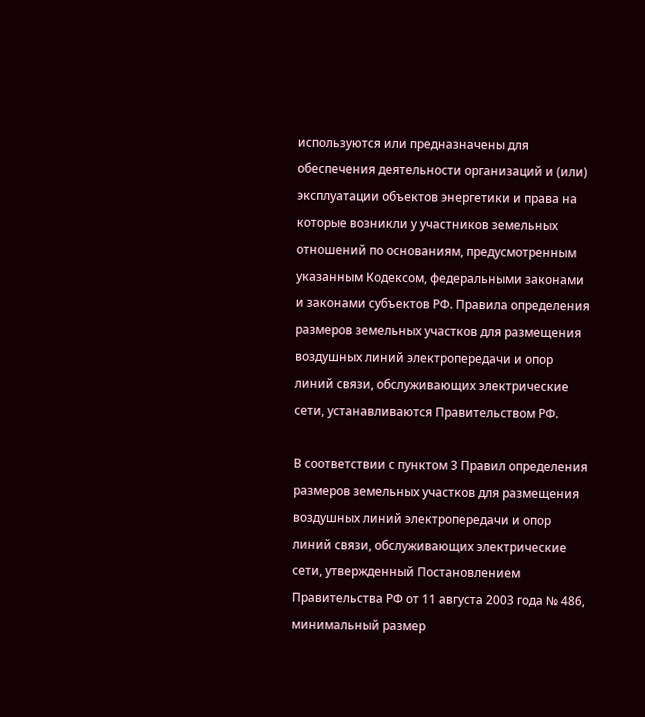используются или предназначены для обеспечения деятельности организаций и (или) эксплуатации объектов энергетики и права на которые возникли у участников земельных отношений по основаниям, предусмотренным указанным Кодексом, федеральными законами и законами субъектов РФ. Правила определения размеров земельных участков для размещения воздушных линий электропередачи и опор линий связи, обслуживающих электрические сети, устанавливаются Правительством РФ.

В соответствии с пунктом 3 Правил определения размеров земельных участков для размещения воздушных линий электропередачи и опор линий связи, обслуживающих электрические сети, утвержденный Постановлением Правительства РФ от 11 августа 2003 года № 486, минимальный размер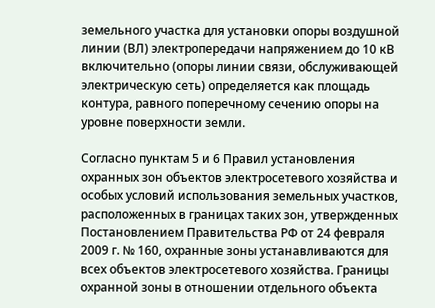земельного участка для установки опоры воздушной линии (ВЛ) электропередачи напряжением до 10 кВ включительно (опоры линии связи, обслуживающей электрическую сеть) определяется как площадь контура, равного поперечному сечению опоры на уровне поверхности земли.

Согласно пунктам 5 и 6 Правил установления охранных зон объектов электросетевого хозяйства и особых условий использования земельных участков, расположенных в границах таких зон, утвержденных Постановлением Правительства РФ от 24 февраля 2009 г. № 160, охранные зоны устанавливаются для всех объектов электросетевого хозяйства. Границы охранной зоны в отношении отдельного объекта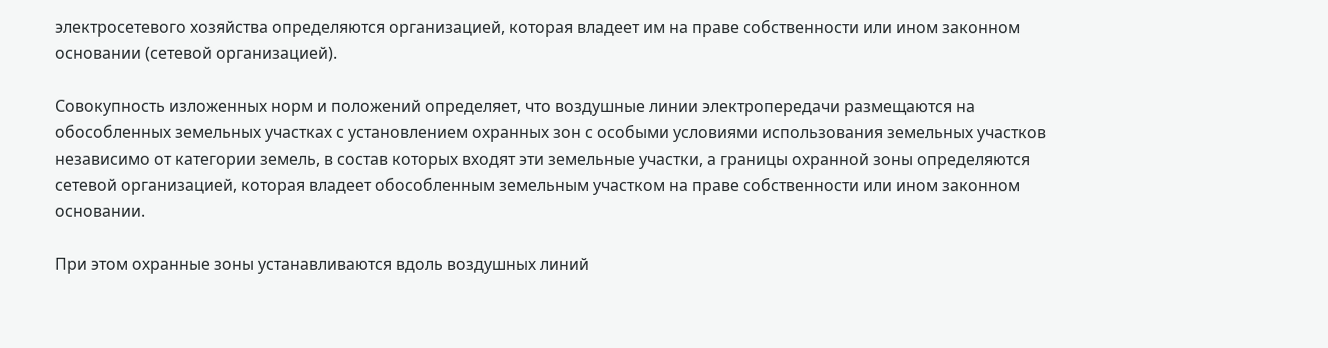электросетевого хозяйства определяются организацией, которая владеет им на праве собственности или ином законном основании (сетевой организацией).

Совокупность изложенных норм и положений определяет, что воздушные линии электропередачи размещаются на обособленных земельных участках с установлением охранных зон с особыми условиями использования земельных участков независимо от категории земель, в состав которых входят эти земельные участки, а границы охранной зоны определяются сетевой организацией, которая владеет обособленным земельным участком на праве собственности или ином законном основании.

При этом охранные зоны устанавливаются вдоль воздушных линий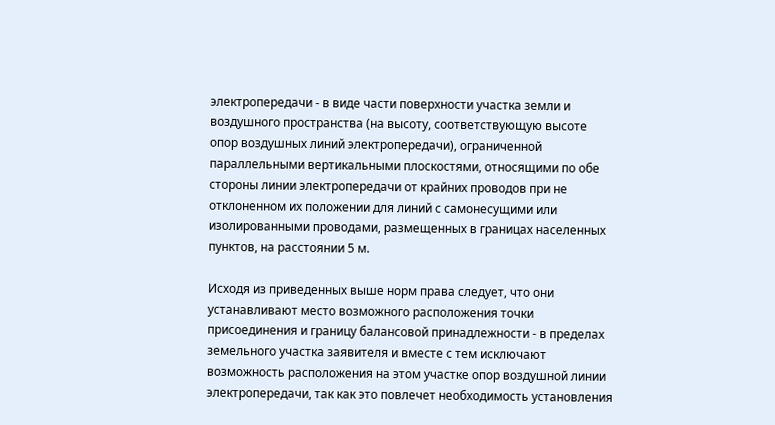электропередачи - в виде части поверхности участка земли и воздушного пространства (на высоту, соответствующую высоте опор воздушных линий электропередачи), ограниченной параллельными вертикальными плоскостями, относящими по обе стороны линии электропередачи от крайних проводов при не отклоненном их положении для линий с самонесущими или изолированными проводами, размещенных в границах населенных пунктов, на расстоянии 5 м.

Исходя из приведенных выше норм права следует, что они устанавливают место возможного расположения точки присоединения и границу балансовой принадлежности - в пределах земельного участка заявителя и вместе с тем исключают возможность расположения на этом участке опор воздушной линии электропередачи, так как это повлечет необходимость установления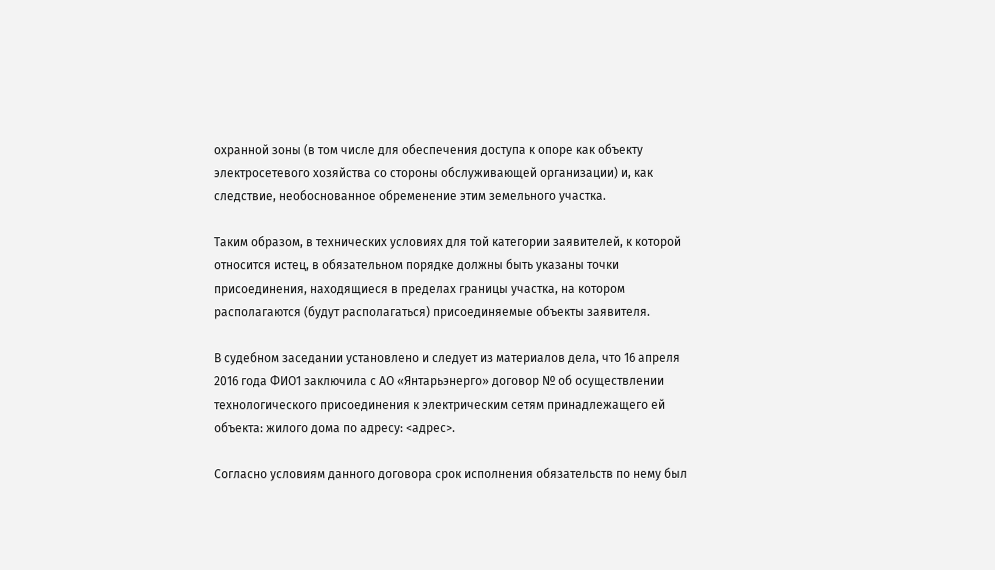охранной зоны (в том числе для обеспечения доступа к опоре как объекту электросетевого хозяйства со стороны обслуживающей организации) и, как следствие, необоснованное обременение этим земельного участка.

Таким образом, в технических условиях для той категории заявителей, к которой относится истец, в обязательном порядке должны быть указаны точки присоединения, находящиеся в пределах границы участка, на котором располагаются (будут располагаться) присоединяемые объекты заявителя.

В судебном заседании установлено и следует из материалов дела, что 16 апреля 2016 года ФИО1 заключила с АО «Янтарьэнерго» договор № об осуществлении технологического присоединения к электрическим сетям принадлежащего ей объекта: жилого дома по адресу: <адрес>.

Согласно условиям данного договора срок исполнения обязательств по нему был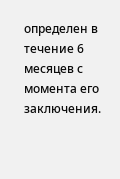определен в течение 6 месяцев с момента его заключения.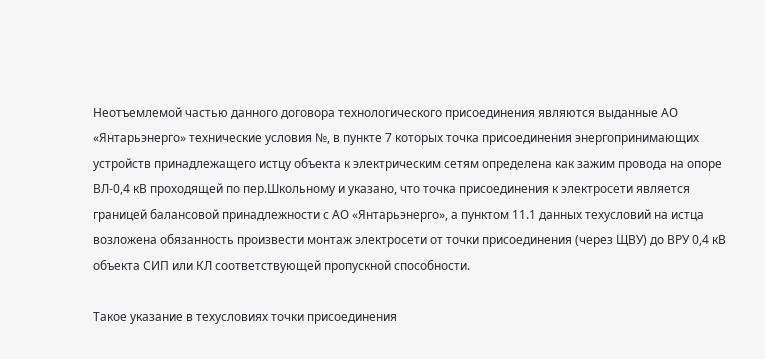Неотъемлемой частью данного договора технологического присоединения являются выданные АО «Янтарьэнерго» технические условия №, в пункте 7 которых точка присоединения энергопринимающих устройств принадлежащего истцу объекта к электрическим сетям определена как зажим провода на опоре ВЛ-0,4 кВ проходящей по пер.Школьному и указано, что точка присоединения к электросети является границей балансовой принадлежности с АО «Янтарьэнерго», а пунктом 11.1 данных техусловий на истца возложена обязанность произвести монтаж электросети от точки присоединения (через ЩВУ) до ВРУ 0,4 кВ объекта СИП или КЛ соответствующей пропускной способности.

Такое указание в техусловиях точки присоединения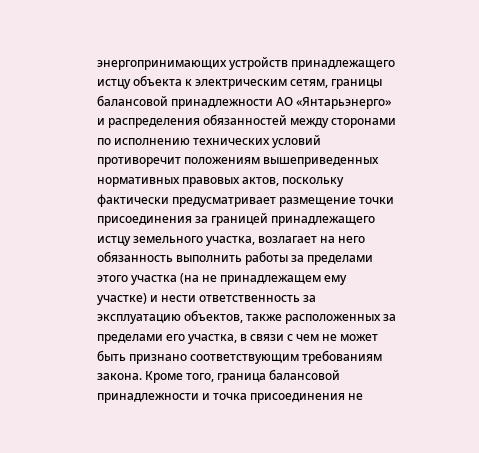энергопринимающих устройств принадлежащего истцу объекта к электрическим сетям, границы балансовой принадлежности АО «Янтарьэнерго» и распределения обязанностей между сторонами по исполнению технических условий противоречит положениям вышеприведенных нормативных правовых актов, поскольку фактически предусматривает размещение точки присоединения за границей принадлежащего истцу земельного участка, возлагает на него обязанность выполнить работы за пределами этого участка (на не принадлежащем ему участке) и нести ответственность за эксплуатацию объектов, также расположенных за пределами его участка, в связи с чем не может быть признано соответствующим требованиям закона. Кроме того, граница балансовой принадлежности и точка присоединения не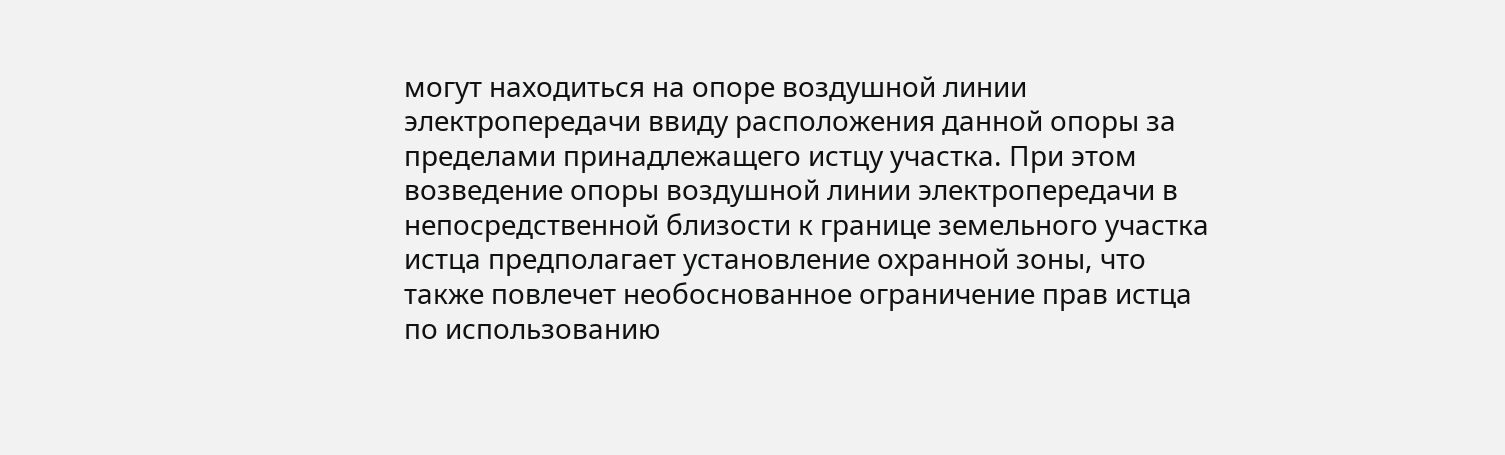могут находиться на опоре воздушной линии электропередачи ввиду расположения данной опоры за пределами принадлежащего истцу участка. При этом возведение опоры воздушной линии электропередачи в непосредственной близости к границе земельного участка истца предполагает установление охранной зоны, что также повлечет необоснованное ограничение прав истца по использованию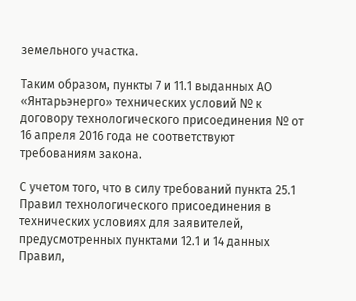земельного участка.

Таким образом, пункты 7 и 11.1 выданных АО «Янтарьэнерго» технических условий № к договору технологического присоединения № от 16 апреля 2016 года не соответствуют требованиям закона.

С учетом того, что в силу требований пункта 25.1 Правил технологического присоединения в технических условиях для заявителей, предусмотренных пунктами 12.1 и 14 данных Правил,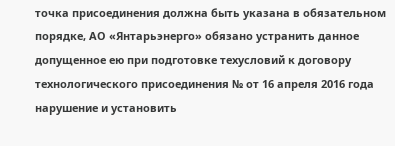точка присоединения должна быть указана в обязательном порядке, АО «Янтарьэнерго» обязано устранить данное допущенное ею при подготовке техусловий к договору технологического присоединения № от 16 апреля 2016 года нарушение и установить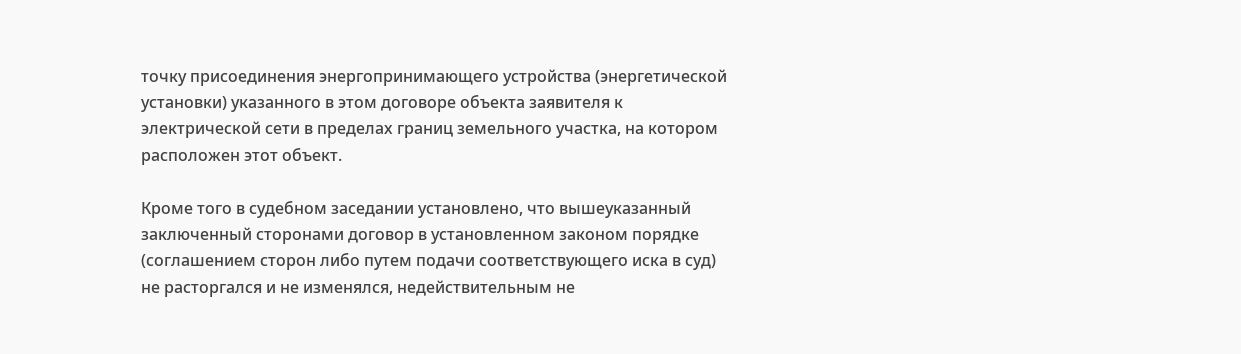точку присоединения энергопринимающего устройства (энергетической установки) указанного в этом договоре объекта заявителя к электрической сети в пределах границ земельного участка, на котором расположен этот объект.

Кроме того в судебном заседании установлено, что вышеуказанный заключенный сторонами договор в установленном законом порядке (соглашением сторон либо путем подачи соответствующего иска в суд) не расторгался и не изменялся, недействительным не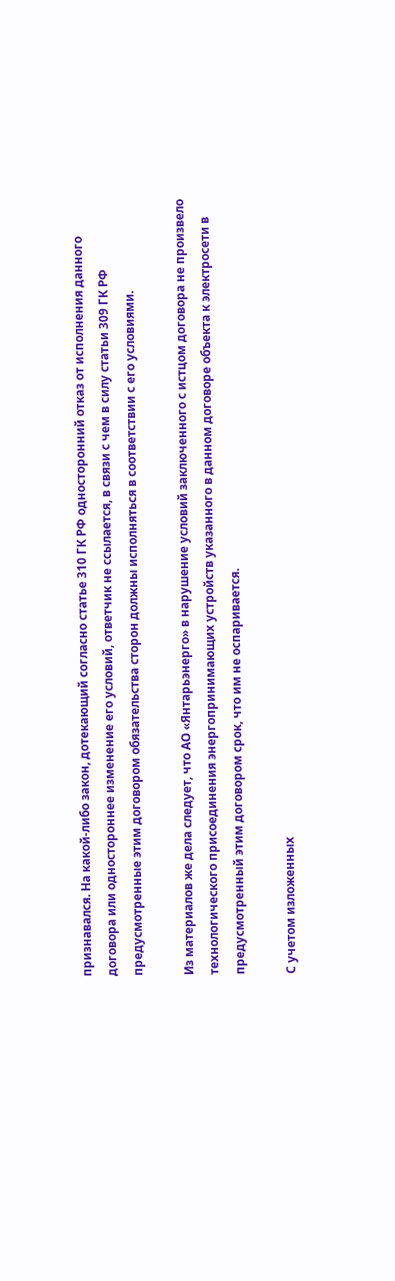признавался. На какой-либо закон, дотекающий согласно статье 310 ГК РФ односторонний отказ от исполнения данного договора или одностороннее изменение его условий, ответчик не ссылается, в связи с чем в силу статьи 309 ГК РФ предусмотренные этим договором обязательства сторон должны исполняться в соответствии с его условиями.

Из материалов же дела следует, что АО «Янтарьэнерго» в нарушение условий заключенного с истцом договора не произвело технологического присоединения энергопринимающих устройств указанного в данном договоре объекта к электросети в предусмотренный этим договором срок, что им не оспаривается.

С учетом изложенных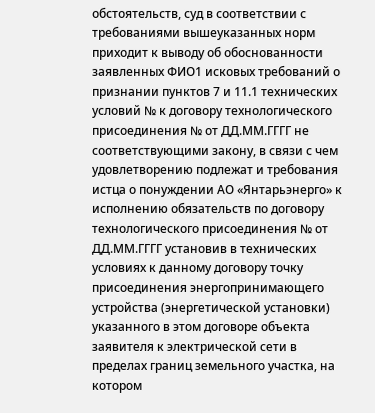обстоятельств, суд в соответствии с требованиями вышеуказанных норм приходит к выводу об обоснованности заявленных ФИО1 исковых требований о признании пунктов 7 и 11.1 технических условий № к договору технологического присоединения № от ДД.ММ.ГГГГ не соответствующими закону, в связи с чем удовлетворению подлежат и требования истца о понуждении АО «Янтарьэнерго» к исполнению обязательств по договору технологического присоединения № от ДД.ММ.ГГГГ установив в технических условиях к данному договору точку присоединения энергопринимающего устройства (энергетической установки) указанного в этом договоре объекта заявителя к электрической сети в пределах границ земельного участка, на котором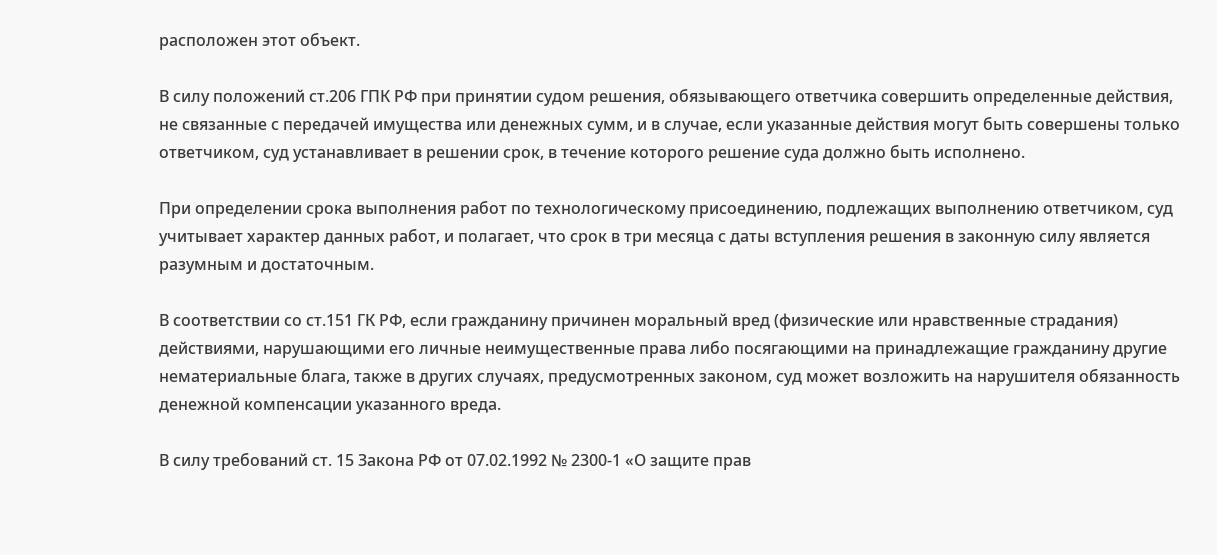расположен этот объект.

В силу положений ст.206 ГПК РФ при принятии судом решения, обязывающего ответчика совершить определенные действия, не связанные с передачей имущества или денежных сумм, и в случае, если указанные действия могут быть совершены только ответчиком, суд устанавливает в решении срок, в течение которого решение суда должно быть исполнено.

При определении срока выполнения работ по технологическому присоединению, подлежащих выполнению ответчиком, суд учитывает характер данных работ, и полагает, что срок в три месяца с даты вступления решения в законную силу является разумным и достаточным.

В соответствии со ст.151 ГК РФ, если гражданину причинен моральный вред (физические или нравственные страдания) действиями, нарушающими его личные неимущественные права либо посягающими на принадлежащие гражданину другие нематериальные блага, также в других случаях, предусмотренных законом, суд может возложить на нарушителя обязанность денежной компенсации указанного вреда.

В силу требований ст. 15 Закона РФ от 07.02.1992 № 2300-1 «О защите прав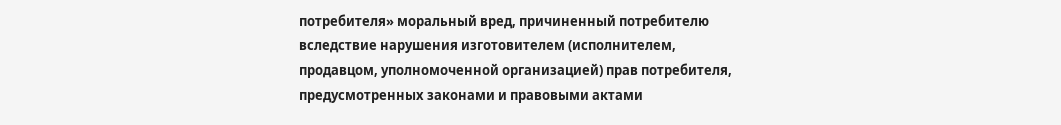потребителя» моральный вред, причиненный потребителю вследствие нарушения изготовителем (исполнителем, продавцом, уполномоченной организацией) прав потребителя, предусмотренных законами и правовыми актами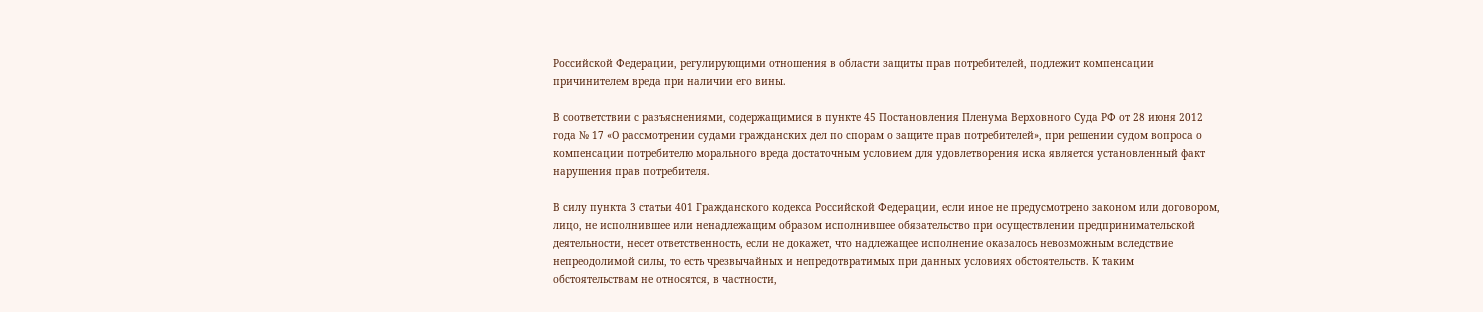Российской Федерации, регулирующими отношения в области защиты прав потребителей, подлежит компенсации причинителем вреда при наличии его вины.

В соответствии с разъяснениями, содержащимися в пункте 45 Постановления Пленума Верховного Суда РФ от 28 июня 2012 года № 17 «О рассмотрении судами гражданских дел по спорам о защите прав потребителей», при решении судом вопроса о компенсации потребителю морального вреда достаточным условием для удовлетворения иска является установленный факт нарушения прав потребителя.

В силу пункта 3 статьи 401 Гражданского кодекса Российской Федерации, если иное не предусмотрено законом или договором, лицо, не исполнившее или ненадлежащим образом исполнившее обязательство при осуществлении предпринимательской деятельности, несет ответственность, если не докажет, что надлежащее исполнение оказалось невозможным вследствие непреодолимой силы, то есть чрезвычайных и непредотвратимых при данных условиях обстоятельств. К таким обстоятельствам не относятся, в частности,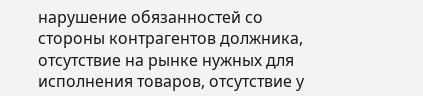нарушение обязанностей со стороны контрагентов должника, отсутствие на рынке нужных для исполнения товаров, отсутствие у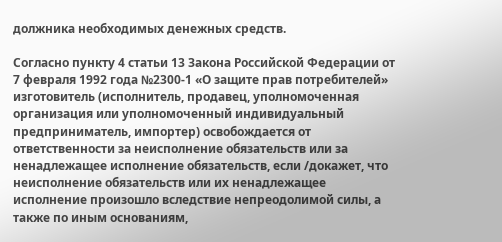должника необходимых денежных средств.

Согласно пункту 4 статьи 13 Закона Российской Федерации от 7 февраля 1992 года №2300-1 «О защите прав потребителей» изготовитель (исполнитель, продавец, уполномоченная организация или уполномоченный индивидуальный предприниматель, импортер) освобождается от ответственности за неисполнение обязательств или за ненадлежащее исполнение обязательств, если /докажет, что неисполнение обязательств или их ненадлежащее исполнение произошло вследствие непреодолимой силы, а также по иным основаниям,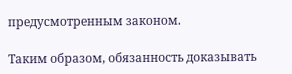предусмотренным законом.

Таким образом, обязанность доказывать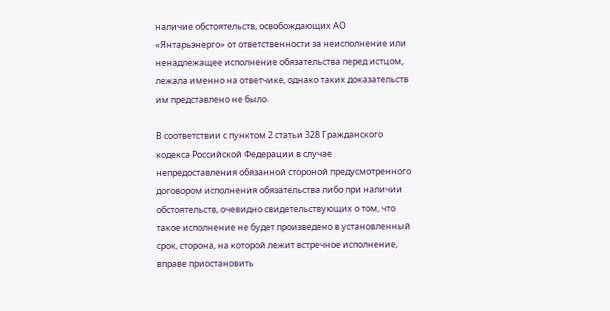наличие обстоятельств, освобождающих АО «Янтарьэнерго» от ответственности за неисполнение или ненадлежащее исполнение обязательства перед истцом, лежала именно на ответчике, однако таких доказательств им представлено не было.

В соответствии с пунктом 2 статьи 328 Гражданского кодекса Российской Федерации в случае непредоставления обязанной стороной предусмотренного договором исполнения обязательства либо при наличии обстоятельств, очевидно свидетельствующих о том, что такое исполнение не будет произведено в установленный срок, сторона, на которой лежит встречное исполнение, вправе приостановить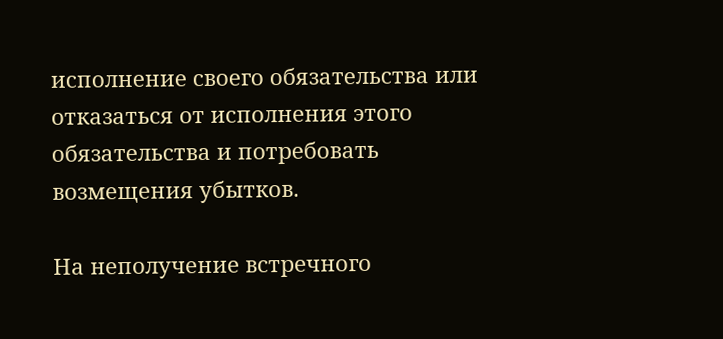исполнение своего обязательства или отказаться от исполнения этого обязательства и потребовать возмещения убытков.

На неполучение встречного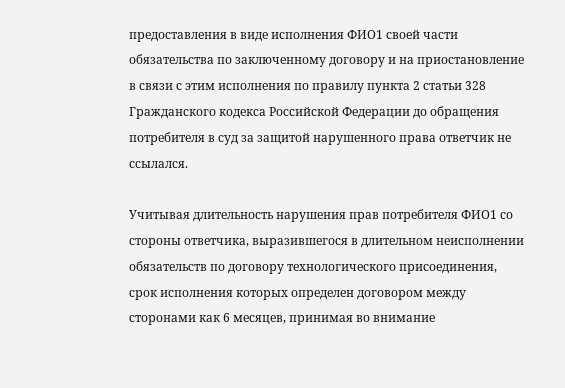предоставления в виде исполнения ФИО1 своей части обязательства по заключенному договору и на приостановление в связи с этим исполнения по правилу пункта 2 статьи 328 Гражданского кодекса Российской Федерации до обращения потребителя в суд за защитой нарушенного права ответчик не ссылался.

Учитывая длительность нарушения прав потребителя ФИО1 со стороны ответчика, выразившегося в длительном неисполнении обязательств по договору технологического присоединения, срок исполнения которых определен договором между сторонами как 6 месяцев, принимая во внимание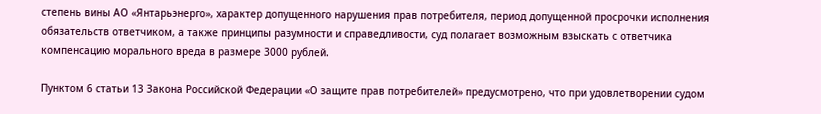степень вины АО «Янтарьэнерго», характер допущенного нарушения прав потребителя, период допущенной просрочки исполнения обязательств ответчиком, а также принципы разумности и справедливости, суд полагает возможным взыскать с ответчика компенсацию морального вреда в размере 3000 рублей.

Пунктом 6 статьи 13 Закона Российской Федерации «О защите прав потребителей» предусмотрено, что при удовлетворении судом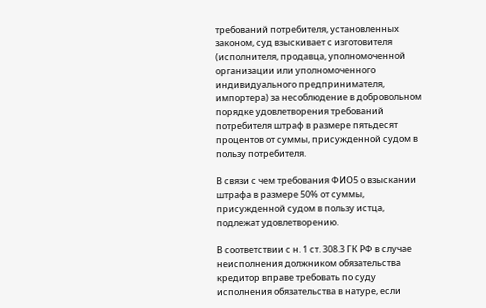требований потребителя, установленных законом, суд взыскивает с изготовителя (исполнителя, продавца, уполномоченной организации или уполномоченного индивидуального предпринимателя, импортера) за несоблюдение в добровольном порядке удовлетворения требований потребителя штраф в размере пятьдесят процентов от суммы, присужденной судом в пользу потребителя.

В связи с чем требования ФИО5 о взыскании штрафа в размере 50% от суммы, присужденной судом в пользу истца, подлежат удовлетворению.

В соответствии с н. 1 ст. 308.3 ГК РФ в случае неисполнения должником обязательства кредитор вправе требовать по суду исполнения обязательства в натуре, если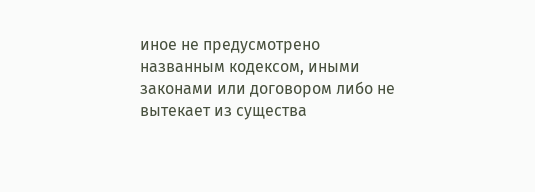иное не предусмотрено названным кодексом, иными законами или договором либо не вытекает из существа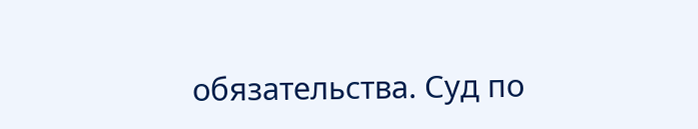обязательства. Суд по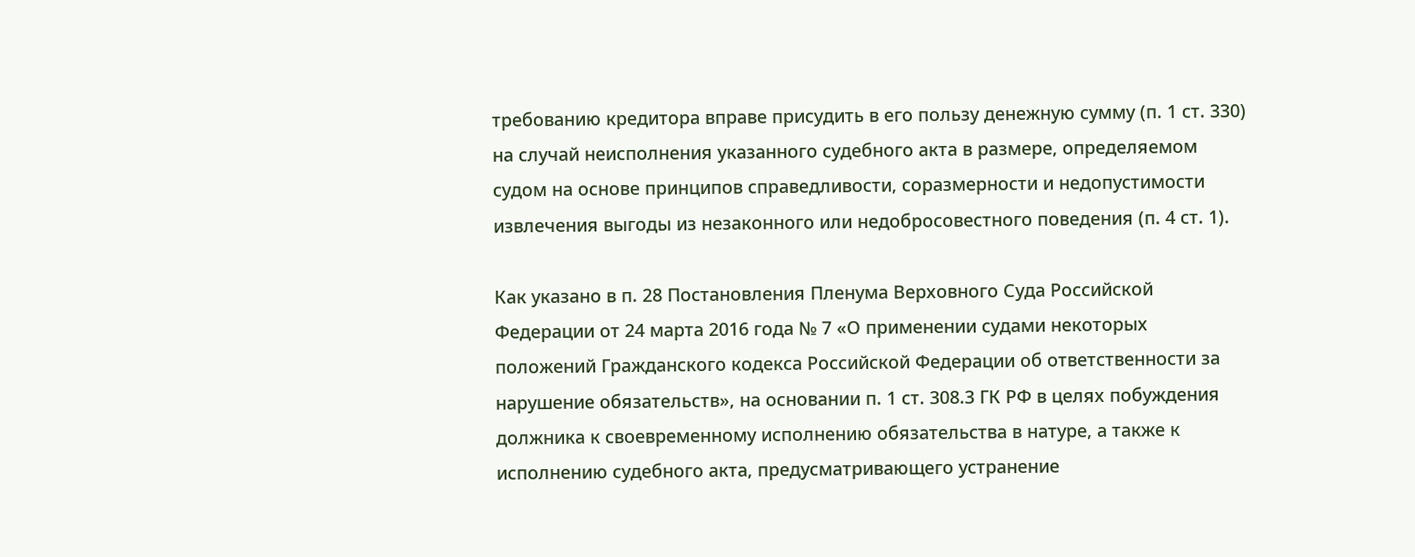требованию кредитора вправе присудить в его пользу денежную сумму (п. 1 ст. 330) на случай неисполнения указанного судебного акта в размере, определяемом судом на основе принципов справедливости, соразмерности и недопустимости извлечения выгоды из незаконного или недобросовестного поведения (п. 4 ст. 1).

Как указано в п. 28 Постановления Пленума Верховного Суда Российской Федерации от 24 марта 2016 года № 7 «О применении судами некоторых положений Гражданского кодекса Российской Федерации об ответственности за нарушение обязательств», на основании п. 1 ст. 308.3 ГК РФ в целях побуждения должника к своевременному исполнению обязательства в натуре, а также к исполнению судебного акта, предусматривающего устранение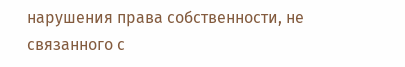нарушения права собственности, не связанного с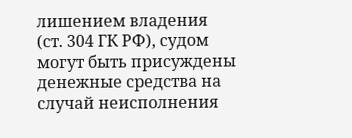лишением владения (ст. 304 ГК РФ), судом могут быть присуждены денежные средства на случай неисполнения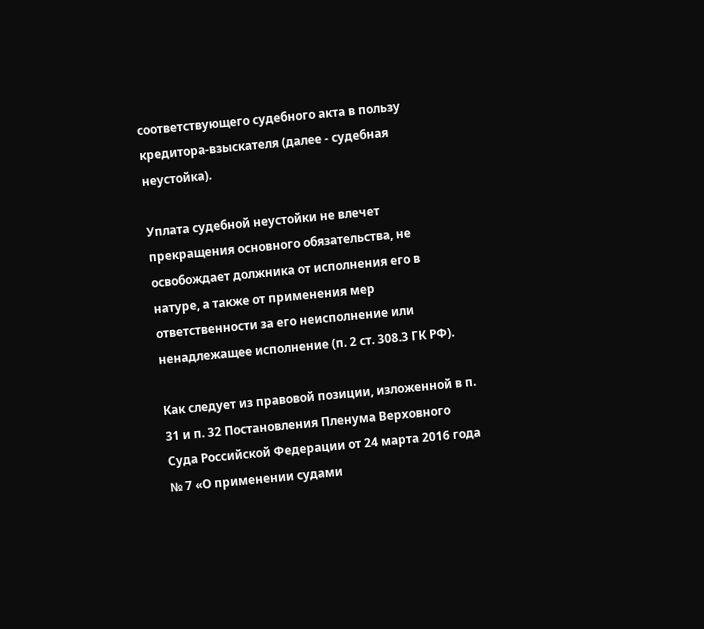соответствующего судебного акта в пользу кредитора-взыскателя (далее - судебная неустойка).

Уплата судебной неустойки не влечет прекращения основного обязательства, не освобождает должника от исполнения его в натуре, а также от применения мер ответственности за его неисполнение или ненадлежащее исполнение (п. 2 ст. 308.3 ГК РФ).

Как следует из правовой позиции, изложенной в п. 31 и п. 32 Постановления Пленума Верховного Суда Российской Федерации от 24 марта 2016 года № 7 «О применении судами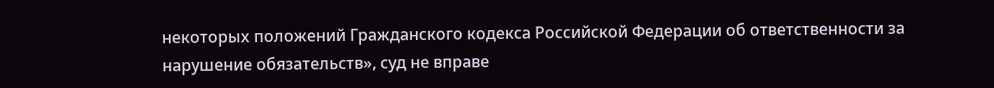некоторых положений Гражданского кодекса Российской Федерации об ответственности за нарушение обязательств», суд не вправе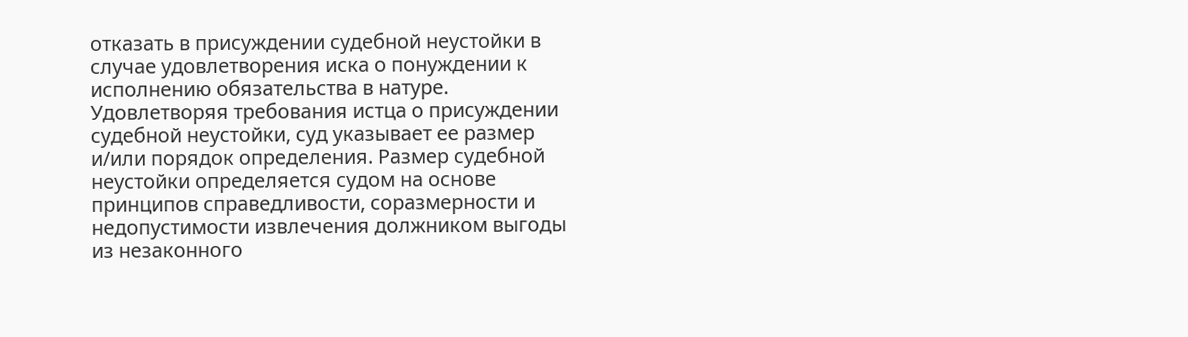отказать в присуждении судебной неустойки в случае удовлетворения иска о понуждении к исполнению обязательства в натуре. Удовлетворяя требования истца о присуждении судебной неустойки, суд указывает ее размер и/или порядок определения. Размер судебной неустойки определяется судом на основе принципов справедливости, соразмерности и недопустимости извлечения должником выгоды из незаконного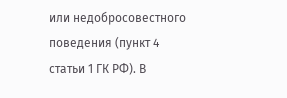или недобросовестного поведения (пункт 4 статьи 1 ГК РФ). В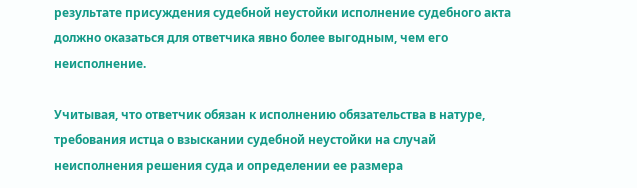результате присуждения судебной неустойки исполнение судебного акта должно оказаться для ответчика явно более выгодным, чем его неисполнение.

Учитывая, что ответчик обязан к исполнению обязательства в натуре, требования истца о взыскании судебной неустойки на случай неисполнения решения суда и определении ее размера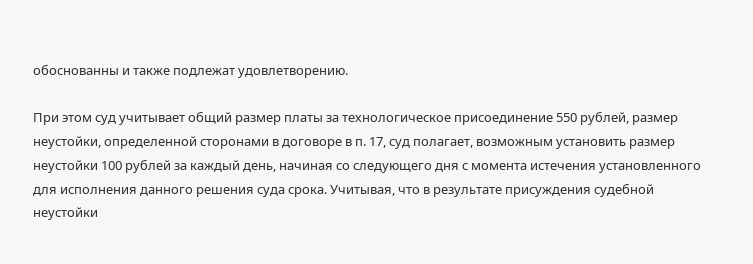обоснованны и также подлежат удовлетворению.

При этом суд учитывает общий размер платы за технологическое присоединение 550 рублей, размер неустойки, определенной сторонами в договоре в п. 17, суд полагает, возможным установить размер неустойки 100 рублей за каждый день, начиная со следующего дня с момента истечения установленного для исполнения данного решения суда срока. Учитывая, что в результате присуждения судебной неустойки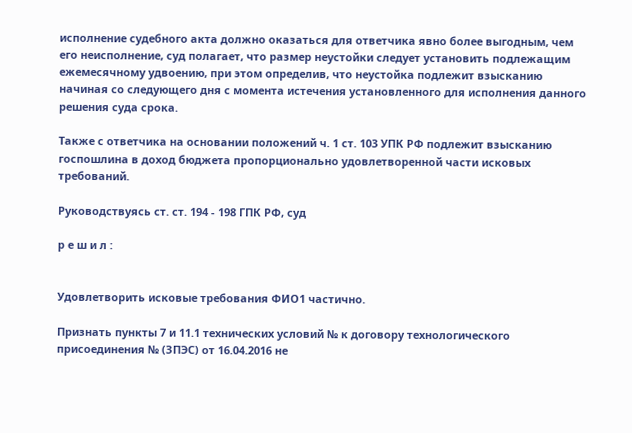исполнение судебного акта должно оказаться для ответчика явно более выгодным, чем его неисполнение, суд полагает, что размер неустойки следует установить подлежащим ежемесячному удвоению, при этом определив, что неустойка подлежит взысканию начиная со следующего дня с момента истечения установленного для исполнения данного решения суда срока.

Также с ответчика на основании положений ч. 1 ст. 103 УПК РФ подлежит взысканию госпошлина в доход бюджета пропорционально удовлетворенной части исковых требований.

Руководствуясь ст. ст. 194 - 198 ГПК РФ, суд

р е ш и л :


Удовлетворить исковые требования ФИО1 частично.

Признать пункты 7 и 11.1 технических условий № к договору технологического присоединения № (ЗПЭС) от 16.04.2016 не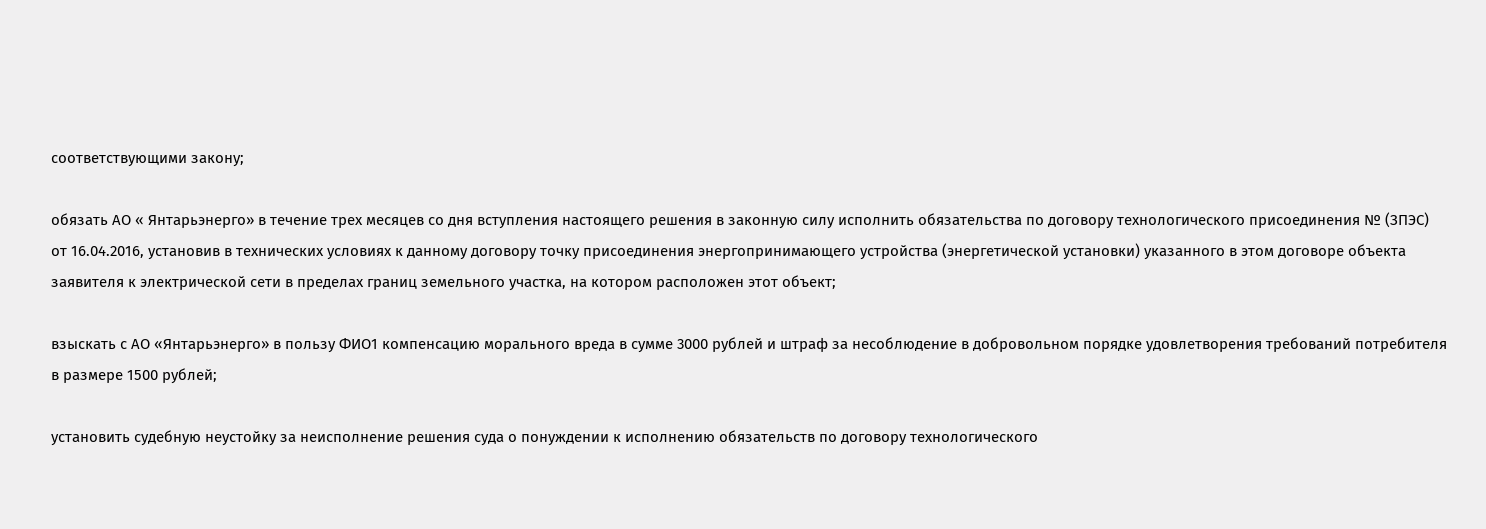соответствующими закону;

обязать АО « Янтарьэнерго» в течение трех месяцев со дня вступления настоящего решения в законную силу исполнить обязательства по договору технологического присоединения № (ЗПЭС) от 16.04.2016, установив в технических условиях к данному договору точку присоединения энергопринимающего устройства (энергетической установки) указанного в этом договоре объекта заявителя к электрической сети в пределах границ земельного участка, на котором расположен этот объект;

взыскать с АО «Янтарьэнерго» в пользу ФИО1 компенсацию морального вреда в сумме 3000 рублей и штраф за несоблюдение в добровольном порядке удовлетворения требований потребителя в размере 1500 рублей;

установить судебную неустойку за неисполнение решения суда о понуждении к исполнению обязательств по договору технологического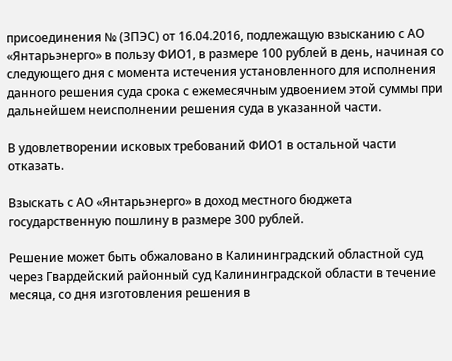присоединения № (ЗПЭС) от 16.04.2016, подлежащую взысканию с АО «Янтарьэнерго» в пользу ФИО1, в размере 100 рублей в день, начиная со следующего дня с момента истечения установленного для исполнения данного решения суда срока с ежемесячным удвоением этой суммы при дальнейшем неисполнении решения суда в указанной части.

В удовлетворении исковых требований ФИО1 в остальной части отказать.

Взыскать с АО «Янтарьэнерго» в доход местного бюджета государственную пошлину в размере 300 рублей.

Решение может быть обжаловано в Калининградский областной суд через Гвардейский районный суд Калининградской области в течение месяца, со дня изготовления решения в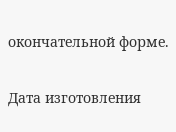окончательной форме.

Дата изготовления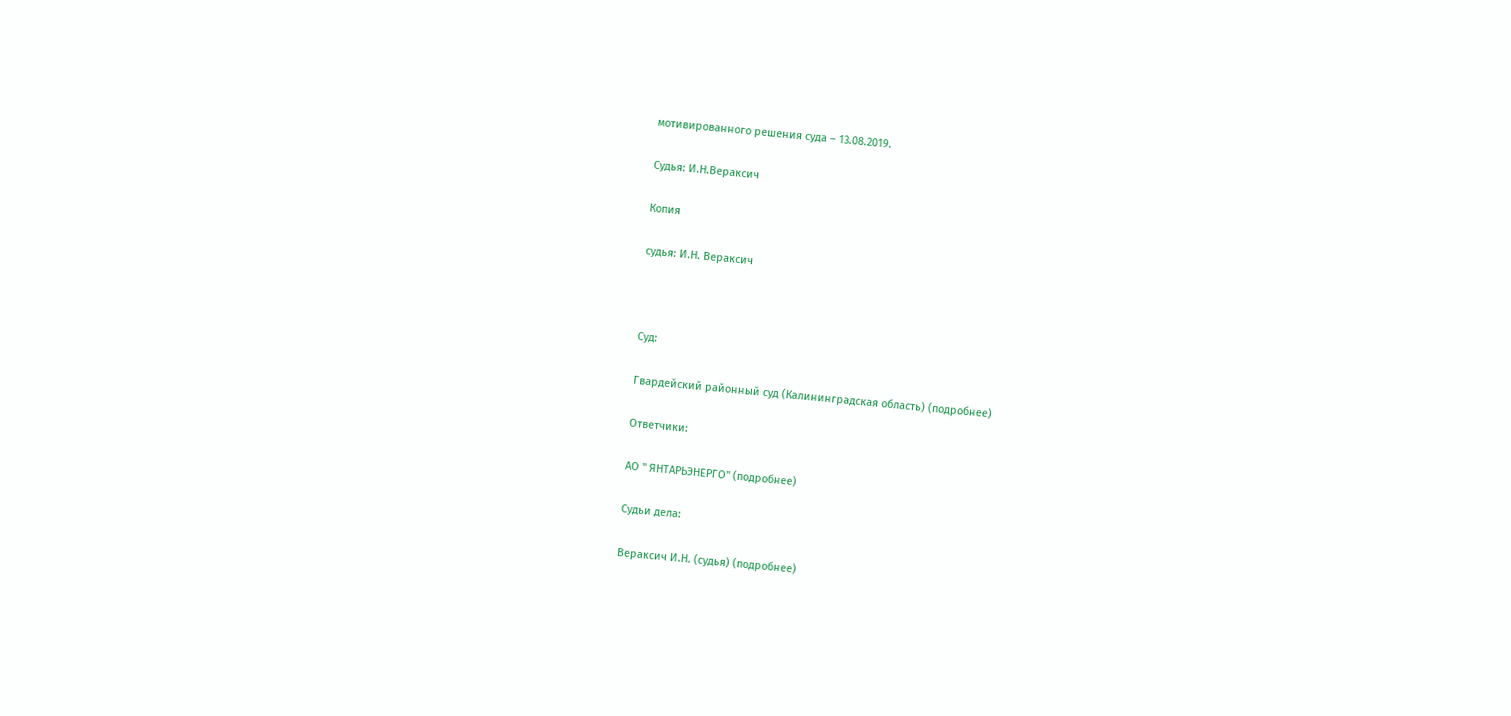мотивированного решения суда – 13.08.2019.

Судья: И.Н.Вераксич

Копия

судья: И.Н. Вераксич



Суд:

Гвардейский районный суд (Калининградская область) (подробнее)

Ответчики:

АО " ЯНТАРЬЭНЕРГО" (подробнее)

Судьи дела:

Вераксич И.Н. (судья) (подробнее)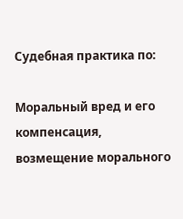Судебная практика по:

Моральный вред и его компенсация, возмещение морального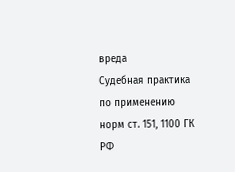вреда
Судебная практика по применению норм ст. 151, 1100 ГК РФ